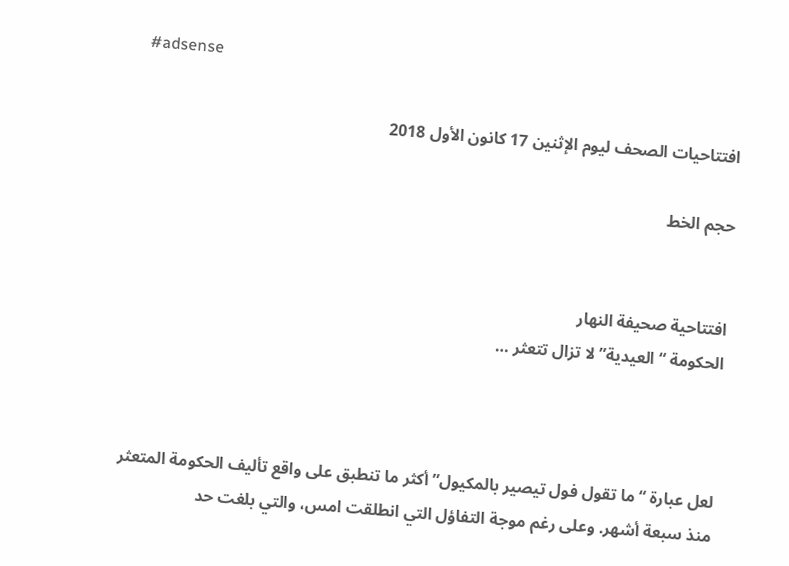#adsense

افتتاحيات الصحف ليوم الإثنين 17 كانون الأول 2018

حجم الخط


افتتاحية صحيفة النهار
الحكومة “العيدية” لا تزال تتعثر …



لعل عبارة “ما تقول فول تيصير بالمكيول” أكثر ما تنطبق على واقع تأليف الحكومة المتعثر منذ سبعة أشهر. وعلى رغم موجة التفاؤل التي انطلقت امس، والتي بلغت حد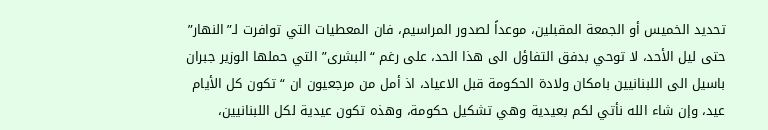تحديد الخميس أو الجمعة المقبلين، موعداً لصدور المراسيم، فان المعطيات التي توافرت لـ”النهار” حتى ليل الأحد، لا توحي بدفق التفاؤل الى هذا الحد، على رغم “البشرى” التي حملها الوزير جبران باسيل الى اللبنانيين بامكان ولادة الحكومة قبل الاعياد، اذ أمل من مرجعيون ان “تكون كل الأيام عيد، وإن شاء الله نأتي لكم بعيدية وهي تشكيل حكومة، وهذه تكون عيدية لكل اللبنانيين،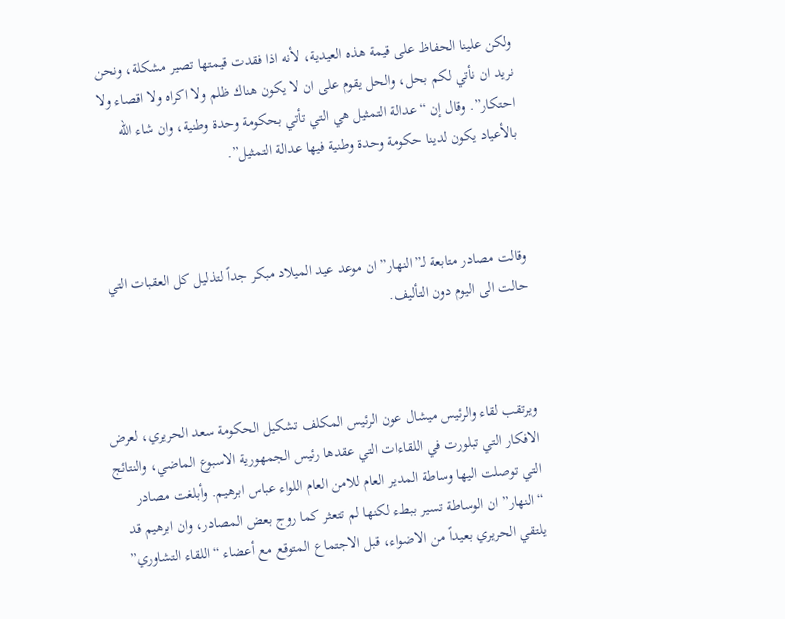ولكن علينا الحفاظ على قيمة هذه العيدية، لأنه اذا فقدت قيمتها تصير مشكلة، ونحن نريد ان نأتي لكم بحل، والحل يقوم على ان لا يكون هناك ظلم ولا اكراه ولا اقصاء ولا احتكار”. وقال إن “عدالة التمثيل هي التي تأتي بحكومة وحدة وطنية، وان شاء الله بالأعياد يكون لدينا حكومة وحدة وطنية فيها عدالة التمثيل”.



وقالت مصادر متابعة لـ”النهار” ان موعد عيد الميلاد مبكر جداً لتذليل كل العقبات التي حالت الى اليوم دون التأليف.



ويرتقب لقاء والرئيس ميشال عون الرئيس المكلف تشكيل الحكومة سعد الحريري، لعرض الافكار التي تبلورت في اللقاءات التي عقدها رئيس الجمهورية الاسبوع الماضي، والنتائج التي توصلت اليها وساطة المدير العام للامن العام اللواء عباس ابرهيم. وأبلغت مصادر “النهار” ان الوساطة تسير ببطء لكنها لم تتعثر كما روج بعض المصادر، وان ابرهيم قد يلتقي الحريري بعيداً من الاضواء، قبل الاجتماع المتوقع مع أعضاء “اللقاء التشاوري”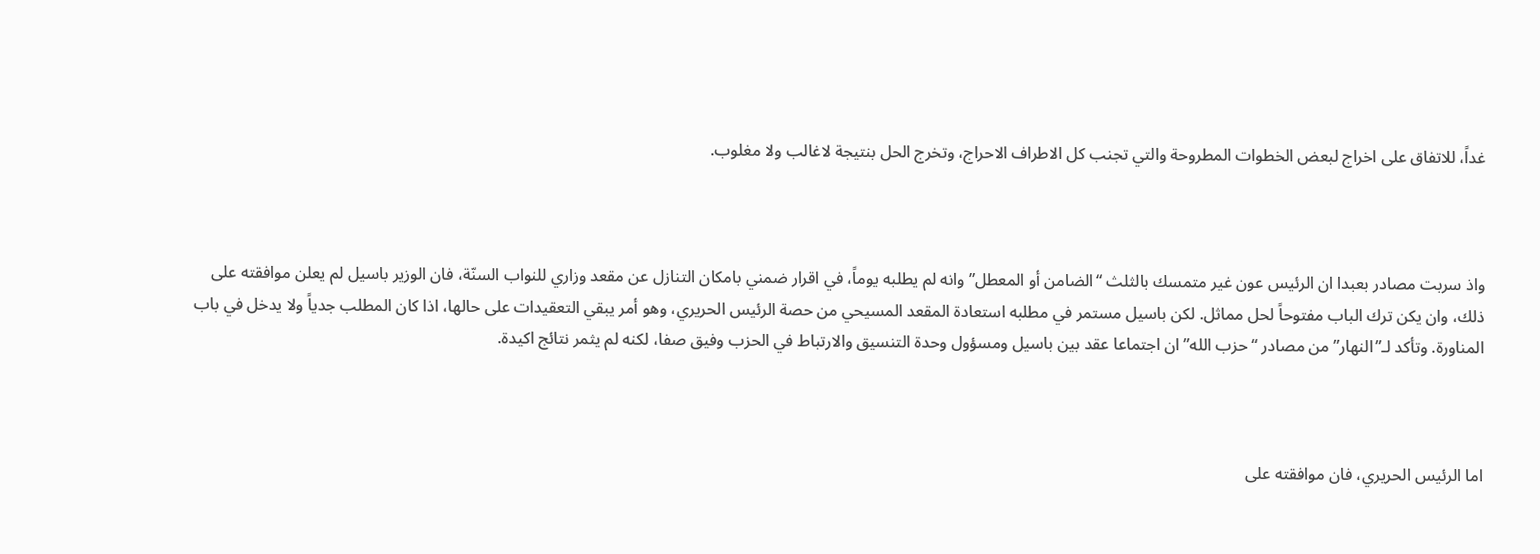غداً، للاتفاق على اخراج لبعض الخطوات المطروحة والتي تجنب كل الاطراف الاحراج، وتخرج الحل بنتيجة لاغالب ولا مغلوب.



واذ سربت مصادر بعبدا ان الرئيس عون غير متمسك بالثلث “الضامن أو المعطل” وانه لم يطلبه يوماً، في اقرار ضمني بامكان التنازل عن مقعد وزاري للنواب السنّة، فان الوزير باسيل لم يعلن موافقته على ذلك، وان يكن ترك الباب مفتوحاً لحل مماثل. لكن باسيل مستمر في مطلبه استعادة المقعد المسيحي من حصة الرئيس الحريري، وهو أمر يبقي التعقيدات على حالها، اذا كان المطلب جدياً ولا يدخل في باب المناورة. وتأكد لـ”النهار” من مصادر “حزب الله” ان اجتماعا عقد بين باسيل ومسؤول وحدة التنسيق والارتباط في الحزب وفيق صفا، لكنه لم يثمر نتائج اكيدة.



اما الرئيس الحريري، فان موافقته على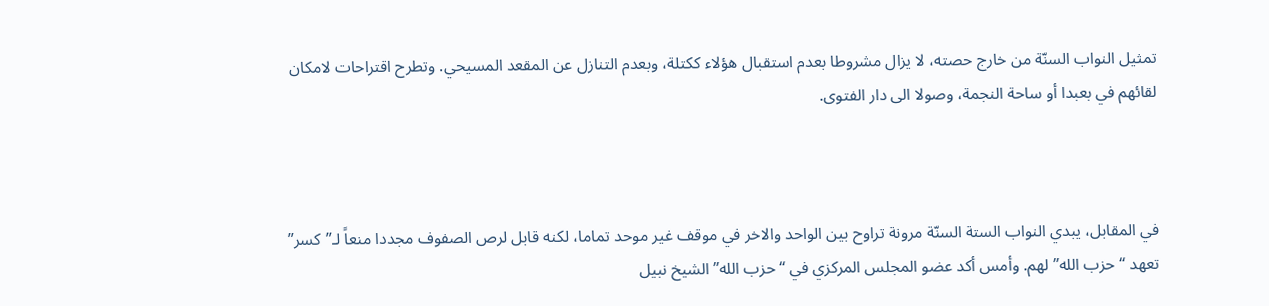تمثيل النواب السنّة من خارج حصته، لا يزال مشروطا بعدم استقبال هؤلاء ككتلة، وبعدم التنازل عن المقعد المسيحي. وتطرح اقتراحات لامكان لقائهم في بعبدا أو ساحة النجمة، وصولا الى دار الفتوى.



في المقابل، يبدي النواب الستة السنّة مرونة تراوح بين الواحد والاخر في موقف غير موحد تماما، لكنه قابل لرص الصفوف مجددا منعاً لـ”كسر” تعهد “حزب الله” لهم. وأمس أكد عضو المجلس المركزي في “حزب الله” الشيخ نبيل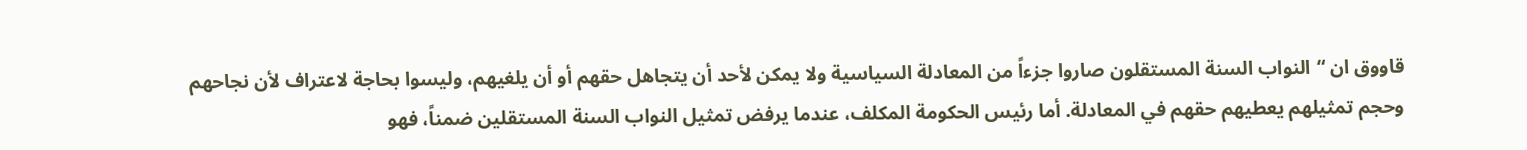قاووق ان “النواب السنة المستقلون صاروا جزءاً من المعادلة السياسية ولا يمكن لأحد أن يتجاهل حقهم أو أن يلغيهم، وليسوا بحاجة لاعتراف لأن نجاحهم وحجم تمثيلهم يعطيهم حقهم في المعادلة. أما رئيس الحكومة المكلف، عندما يرفض تمثيل النواب السنة المستقلين ضمناً، فهو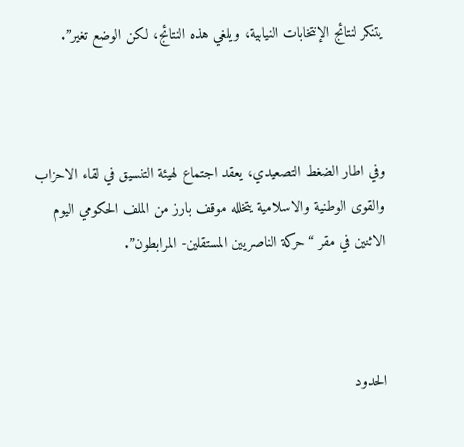يتنكر لنتائج الإنتخابات النيابية، ويلغي هذه النتائج، لكن الوضع تغير”.



وفي اطار الضغط التصعيدي، يعقد اجتماع لهيئة التنسيق في لقاء الاحزاب والقوى الوطنية والاسلامية يتخلله موقف بارز من الملف الحكومي اليوم الاثنين في مقر “حركة الناصريين المستقلين- المرابطون”.



الحدود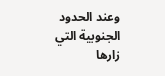وعند الحدود الجنوبية التي زارها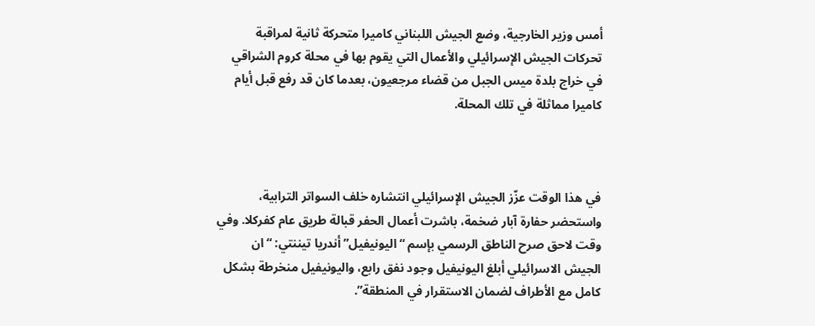أمس وزير الخارجية، وضع الجيش اللبناني كاميرا متحركة ثانية لمراقبة تحركات الجيش الإسرائيلي والأعمال التي يقوم بها في محلة كروم الشراقي في خراج بلدة ميس الجبل من قضاء مرجعيون، بعدما كان قد رفع قبل أيام كاميرا مماثلة في تلك المحلة.



في هذا الوقت عزّز الجيش الإسرائيلي انتشاره خلف السواتر الترابية، واستحضر حفارة آبار ضخمة، باشرت أعمال الحفر قبالة طريق عام كفركلا. وفي وقت لاحق صرح الناطق الرسمي بإسم “اليونيفيل” أندريا تيننتي: “ان الجيش الاسرائيلي أبلغ اليونيفيل وجود نفق رابع، واليونيفيل منخرطة بشكل كامل مع الأطراف لضمان الاستقرار في المنطقة”.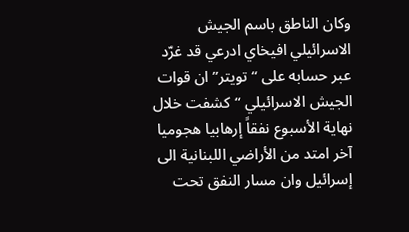وكان الناطق باسم الجيش الاسرائيلي افيخاي ادرعي قد غرّد عبر حسابه على “تويتر” ان قوات الجيش الاسرائيلي “كشفت خلال نهاية الأسبوع نفقاً إرهابيا هجوميا آخر امتد من الأراضي اللبنانية الى إسرائيل وان مسار النفق تحت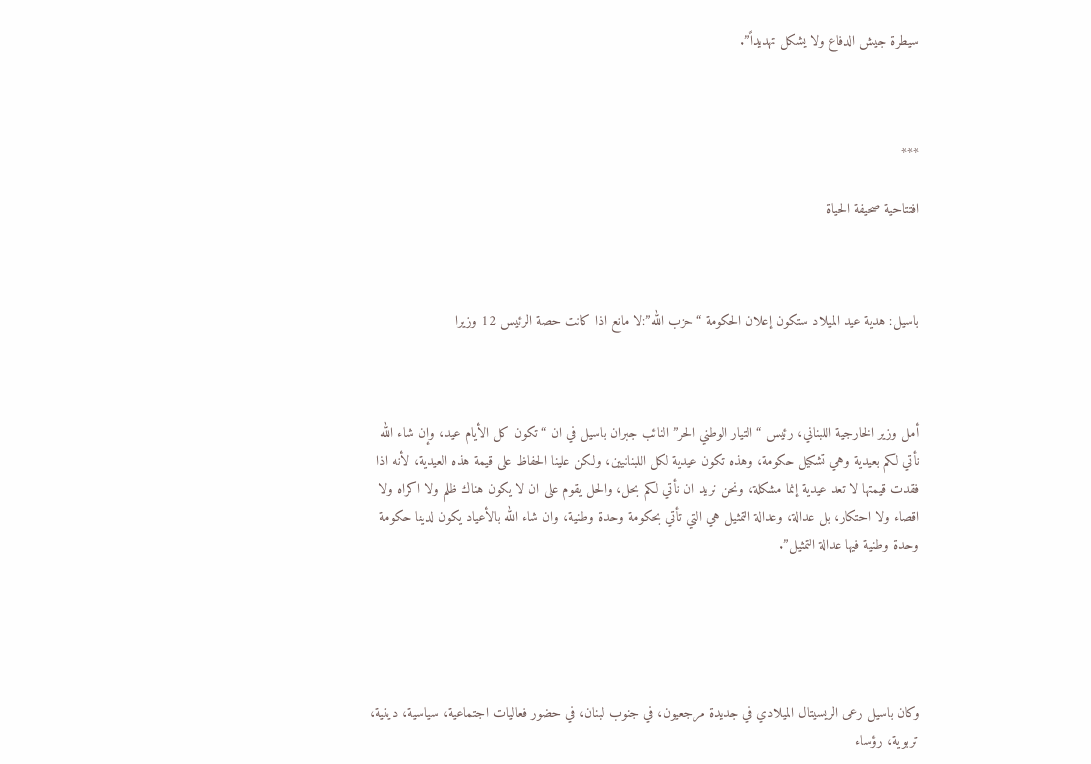سيطرة جيش الدفاع ولا يشكل تهديداً”.



***

افتتاحية صحيفة الحياة



باسيل: هدية عيد الميلاد ستكون إعلان الحكومة “حزب الله”:لا مانع اذا كانت حصة الرئيس 12 وزيرا



أمل وزير الخارجية اللبناني، رئيس “التيار الوطني الحر” النائب جبران باسيل في ان “تكون كل الأيام عيد، وإن شاء الله نأتي لكم بعيدية وهي تشكيل حكومة، وهذه تكون عيدية لكل اللبنانيين، ولكن علينا الحفاظ على قيمة هذه العيدية، لأنه اذا فقدت قيمتها لا تعد عيدية إنما مشكلة، ونحن نريد ان نأتي لكم بحل، والحل يقوم على ان لا يكون هناك ظلم ولا اكراه ولا اقصاء ولا احتكار، بل عدالة، وعدالة التمثيل هي التي تأتي بحكومة وحدة وطنية، وان شاء الله بالأعياد يكون لدينا حكومة وحدة وطنية فيها عدالة التمثيل”.





وكان باسيل رعى الريسيتال الميلادي في جديدة مرجعيون، في جنوب لبنان، في حضور فعاليات اجتماعية، سياسية، دينية، تربوية، رؤساء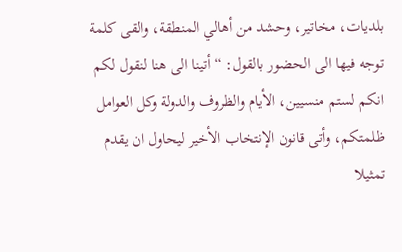بلديات، مخاتير، وحشد من أهالي المنطقة، والقى كلمة توجه فيها الى الحضور بالقول: “أتينا الى هنا لنقول لكم انكم لستم منسيين، الأيام والظروف والدولة وكل العوامل ظلمتكم، وأتى قانون الإنتخاب الأخير ليحاول ان يقدم تمثيلا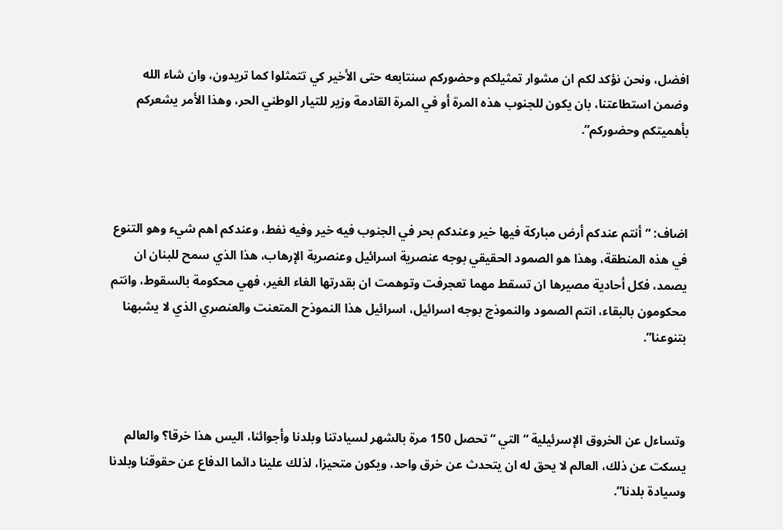افضل، ونحن نؤكد لكم ان مشوار تمثيلكم وحضوركم سنتابعه حتى الأخير كي تتمثلوا كما تريدون، وان شاء الله وضمن استطاعتنا، بان يكون للجنوب هذه المرة أو في المرة القادمة وزير للتيار الوطني الحر، وهذا الأمر يشعركم بأهميتكم وحضوركم”.



اضاف: “أنتم عندكم أرض مباركة فيها خير وعندكم بحر في الجنوب فيه خير وفيه نفط، وعندكم اهم شيء وهو التنوع في هذه المنطقة، وهذا هو الصمود الحقيقي بوجه عنصرية اسرائيل وعنصرية الإرهاب، هذا الذي سمح للبنان ان يصمد، فكل أحادية مصيرها ان تسقط مهما تعجرفت وتوهمت ان بقدرتها الغاء الغير، فهي محكومة بالسقوط، وانتم محكومون بالبقاء، انتم الصمود والنموذج بوجه اسرائيل، اسرائيل هذا النموذح المتعنت والعنصري الذي لا يشبهنا بتنوعنا”.



وتساءل عن الخروق الإسرئيلية “التي “تحصل 150 مرة بالشهر لسيادتنا وبلدنا وأجوائنا، اليس هذا خرقا؟ والعالم يسكت عن ذلك، العالم لا يحق له ان يتحدث عن خرق واحد، ويكون متحيزا، لذلك علينا دائما الدفاع عن حقوقنا وبلدنا وسيادة بلدنا”.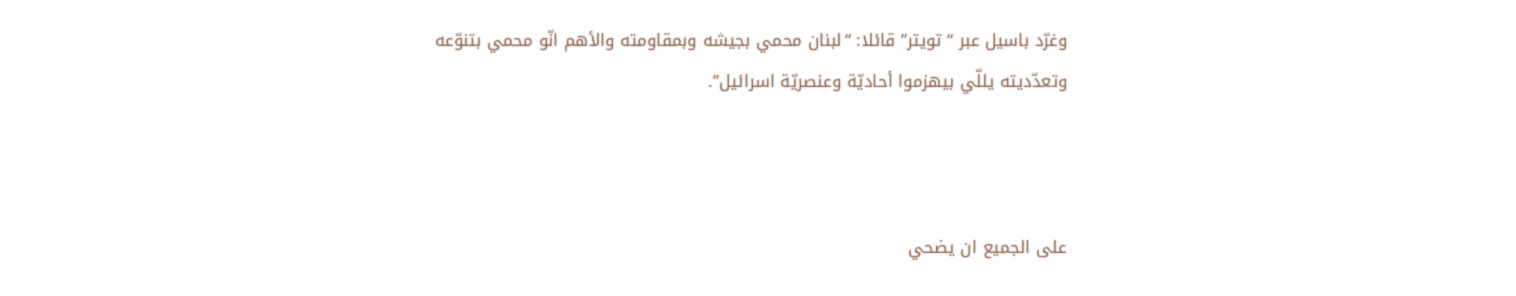وغرّد باسيل عبر “تويتر” قائلا: “لبنان محمي بجيشه وبمقاومته والأهم انّو محمي بتنوّعه وتعدّديته يللّي بيهزموا أحاديّة وعنصريّة اسرائيل”.



على الجميع ان يضحي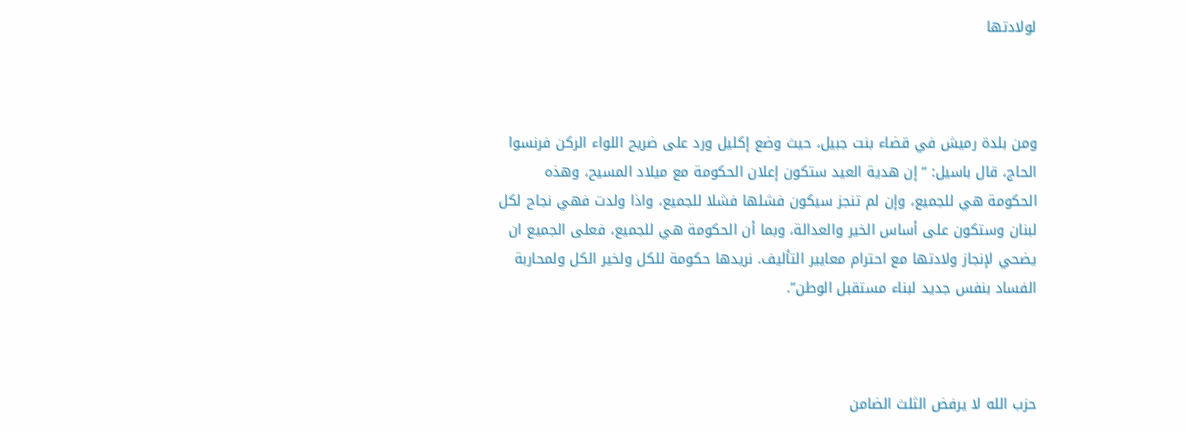لولادتها



ومن بلدة رميش في قضاء بنت جبيل، حيث وضع إكليل ورد على ضريح اللواء الركن فرنسوا الحاج، قال باسيل: “إن هدية العيد ستكون إعلان الحكومة مع ميلاد المسيح، وهذه الحكومة هي للجميع، وإن لم تنجز سيكون فشلها فشلا للجميع، واذا ولدت فهي نجاح لكل لبنان وستكون على أساس الخير والعدالة، وبما أن الحكومة هي للجميع، فعلى الجميع ان يضحي لإنجاز ولادتها مع احترام معايير التأليف. نريدها حكومة للكل ولخير الكل ولمحاربة الفساد بنفس جديد لبناء مستقبل الوطن”.



حزب الله لا يرفض الثلث الضامن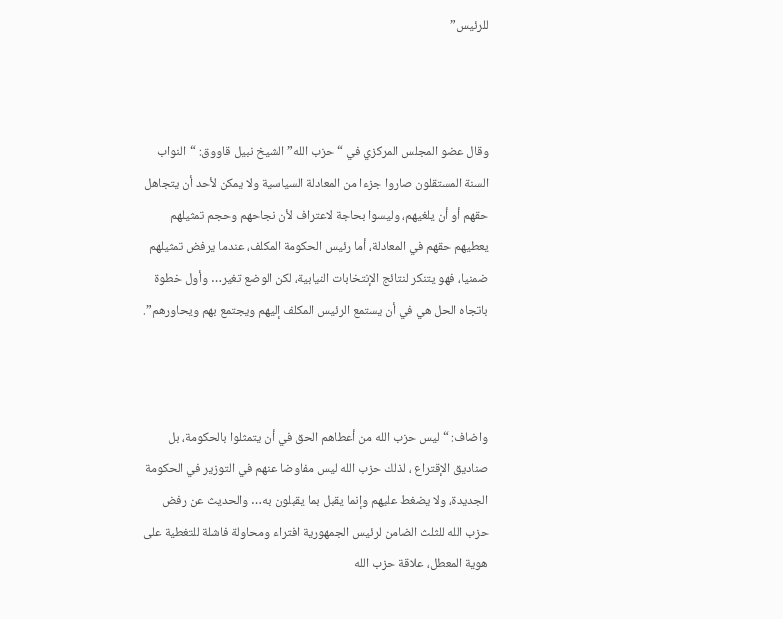للرئيس”



وقال عضو المجلس المركزي في “حزب الله” الشيخ نبيل قاووق: “النواب السنة المستقلون صاروا جزءا من المعادلة السياسية ولا يمكن لأحد أن يتجاهل حقهم أو أن يلغيهم، وليسوا بحاجة لاعتراف لأن نجاحهم وحجم تمثيلهم يعطيهم حقهم في المعادلة، أما رئيس الحكومة المكلف، عندما يرفض تمثيلهم ضمنيا، فهو يتنكر لنتائج الإنتخابات النيابية، لكن الوضع تغير… وأول خطوة باتجاه الحل هي في أن يستمع الرئيس المكلف إليهم ويجتمع بهم ويحاورهم”.



واضاف: “ليس حزب الله من أعطاهم الحق في أن يتمثلوا بالحكومة، بل صناديق الإقتراع ، لذلك حزب الله ليس مفاوضا عنهم في التوزير في الحكومة الجديدة، ولا يضغط عليهم وإنما يقبل بما يقبلون به… والحديث عن رفض حزب الله للثلث الضامن لرئيس الجمهورية افتراء ومحاولة فاشلة للتغطية على هوية المعطل، علاقة حزب الله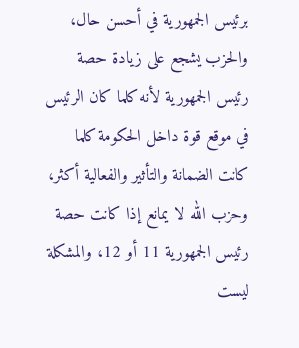برئيس الجمهورية في أحسن حال، والحزب يشجع على زيادة حصة رئيس الجمهورية لأنه كلما كان الرئيس في موقع قوة داخل الحكومة كلما كانت الضمانة والتأثير والفعالية أكثر، وحزب الله لا يمانع إذا كانت حصة رئيس الجمهورية 11 أو 12، والمشكلة ليست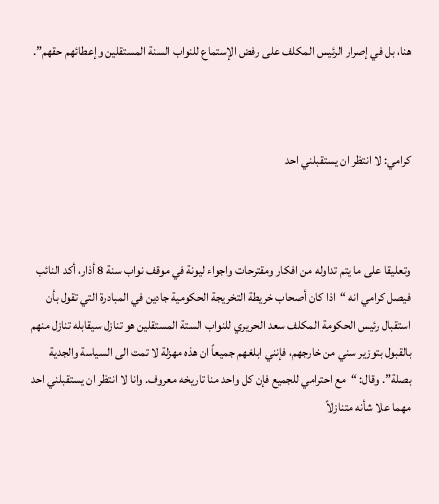هنا، بل في إصرار الرئيس المكلف على رفض الإستماع للنواب السنة المستقلين وإعطائهم حقهم”.



كرامي: لا انتظر ان يستقبلني احد



وتعليقا على ما يتم تداوله من افكار ومقترحات واجواء ليونة في موقف نواب سنة 8 أذار، أكد النائب فيصل كرامي انه “اذا كان أصحاب خريطة التخريجة الحكومية جادين في المبادرة التي تقول بأن استقبال رئيس الحكومة المكلف سعد الحريري للنواب الستة المستقلين هو تنازل سيقابله تنازل منهم بالقبول بتوزير سني من خارجهم، فإنني ابلغهم جميعاً ان هذه مهزلة لا تمت الى السياسة والجدية بصلة”. وقال: “مع احترامي للجميع فإن كل واحد منا تاريخه معروف. وانا لا انتظر ان يستقبلني احد مهما علا شأنه متنازلاً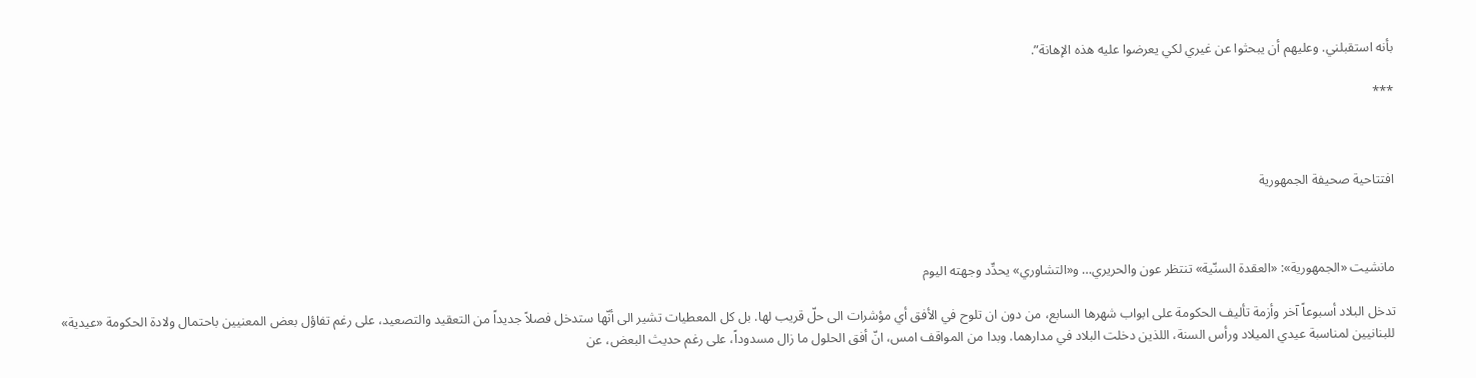بأنه استقبلني. وعليهم أن يبحثوا عن غيري لكي يعرضوا عليه هذه الإهانة”.

***



افتتاحية صحيفة الجمهورية



مانشيت «الجمهورية»: «العقدة السنّية» تنتظر عون والحريري… و«التشاوري» يحدِّد وجهته اليوم

تدخل البلاد أسبوعاً آخر وأزمة تأليف الحكومة على ابواب شهرها السابع، من دون ان تلوح في الأفق أي مؤشرات الى حلّ قريب لها. بل كل المعطيات تشير الى أنّها ستدخل فصلاً جديداً من التعقيد والتصعيد، على رغم تفاؤل بعض المعنيين باحتمال ولادة الحكومة «عيدية» للبنانيين لمناسبة عيدي الميلاد ورأس السنة، اللذين دخلت البلاد في مدارهما. وبدا من المواقف امس، انّ أفق الحلول ما زال مسدوداً، على رغم حديث البعض، عن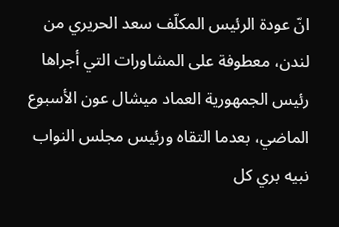انّ عودة الرئيس المكلّف سعد الحريري من لندن، معطوفة على المشاورات التي أجراها رئيس الجمهورية العماد ميشال عون الأسبوع الماضي، بعدما التقاه ورئيس مجلس النواب نبيه بري كل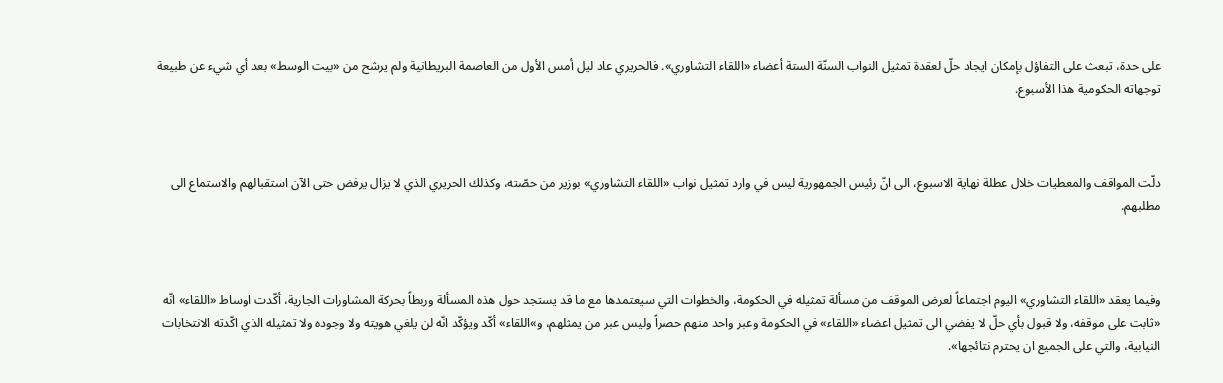على حدة، تبعث على التفاؤل بإمكان ايجاد حلّ لعقدة تمثيل النواب السنّة الستة أعضاء «اللقاء التشاوري». فالحريري عاد ليل أمس الأول من العاصمة البريطانية ولم يرشح من «بيت الوسط» بعد أي شيء عن طبيعة توجهاته الحكومية هذا الأسبوع.



دلّت المواقف والمعطيات خلال عطلة نهاية الاسبوع، الى انّ رئيس الجمهورية ليس في وارد تمثيل نواب «اللقاء التشاوري» بوزير من حصّته، وكذلك الحريري الذي لا يزال يرفض حتى الآن استقبالهم والاستماع الى مطلبهم.



وفيما يعقد «اللقاء التشاوري» اليوم اجتماعاً لعرض الموقف من مسألة تمثيله في الحكومة، والخطوات التي سيعتمدها مع ما قد يستجد حول هذه المسألة وربطاً بحركة المشاورات الجارية، أكّدت اوساط «اللقاء» انّه «ثابت على موقفه، ولا قبول بأي حلّ لا يفضي الى تمثيل اعضاء «اللقاء» في الحكومة وعبر واحد منهم حصراً وليس عبر من يمثلهم، و»اللقاء» أكّد ويؤكّد انّه لن يلغي هويته ولا وجوده ولا تمثيله الذي اكّدته الانتخابات النيابية، والتي على الجميع ان يحترم نتائجها».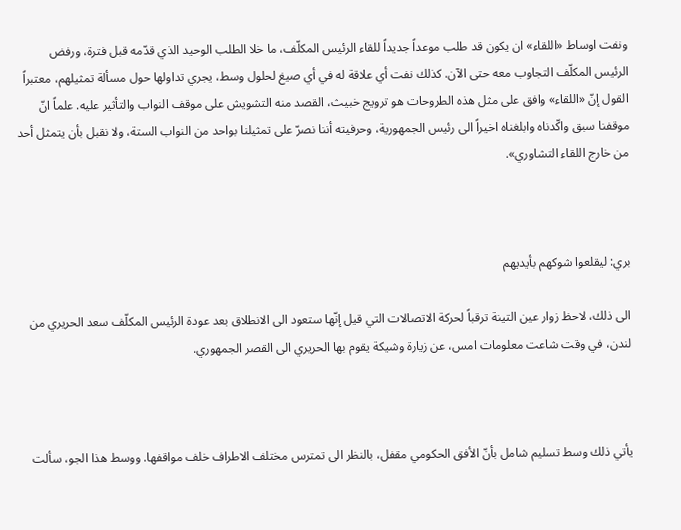ونفت اوساط «اللقاء» ان يكون قد طلب موعداً جديداً للقاء الرئيس المكلّف، ما خلا الطلب الوحيد الذي قدّمه قبل فترة، ورفض الرئيس المكلّف التجاوب معه حتى الآن. كذلك نفت أي علاقة له في أي صيغ لحلول وسط، يجري تداولها حول مسألة تمثيلهم، معتبراً القول إنّ «اللقاء» وافق على مثل هذه الطروحات هو ترويج خبيث، القصد منه التشويش على موقف النواب والتأثير عليه. علماً انّ موقفنا سبق واكّدناه وابلغناه اخيراً الى رئيس الجمهورية، وحرفيته أننا نصرّ على تمثيلنا بواحد من النواب الستة، ولا نقبل بأن يتمثل أحد من خارج اللقاء التشاوري».



بري: ليقلعوا شوكهم بأيديهم

الى ذلك، لاحظ زوار عين التينة ترقباً لحركة الاتصالات التي قيل إنّها ستعود الى الانطلاق بعد عودة الرئيس المكلّف سعد الحريري من لندن، في وقت شاعت معلومات امس، عن زيارة وشيكة يقوم بها الحريري الى القصر الجمهوري.



يأتي ذلك وسط تسليم شامل بأنّ الأفق الحكومي مقفل، بالنظر الى تمترس مختلف الاطراف خلف مواقفها. ووسط هذا الجو، سألت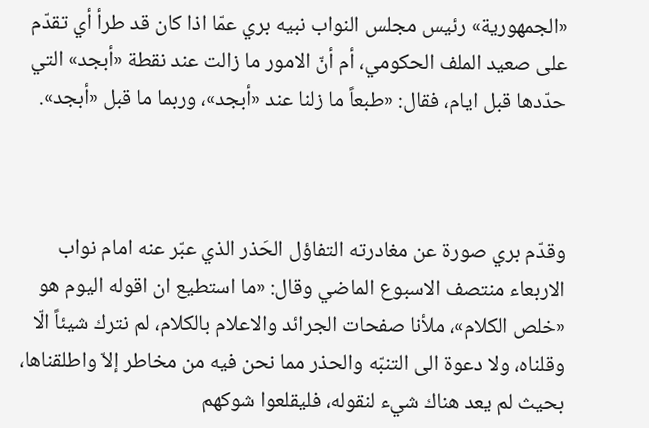«الجمهورية» رئيس مجلس النواب نبيه بري عمّا اذا كان قد طرأ أي تقدّم على صعيد الملف الحكومي، أم أنّ الامور ما زالت عند نقطة «أبجد» التي حدّدها قبل ايام، فقال: «طبعاً ما زلنا عند «أبجد»، وربما ما قبل «أبجد».



وقدّم بري صورة عن مغادرته التفاؤل الحَذر الذي عبّر عنه امام نواب الاربعاء منتصف الاسبوع الماضي وقال: «ما استطيع ان اقوله اليوم هو «خلص الكلام»، ملأنا صفحات الجرائد والاعلام بالكلام، لم نترك شيئاً الّا وقلناه، ولا دعوة الى التنبّه والحذر مما نحن فيه من مخاطر إلاّ واطلقناها، بحيث لم يعد هناك شيء لنقوله، فليقلعوا شوكهم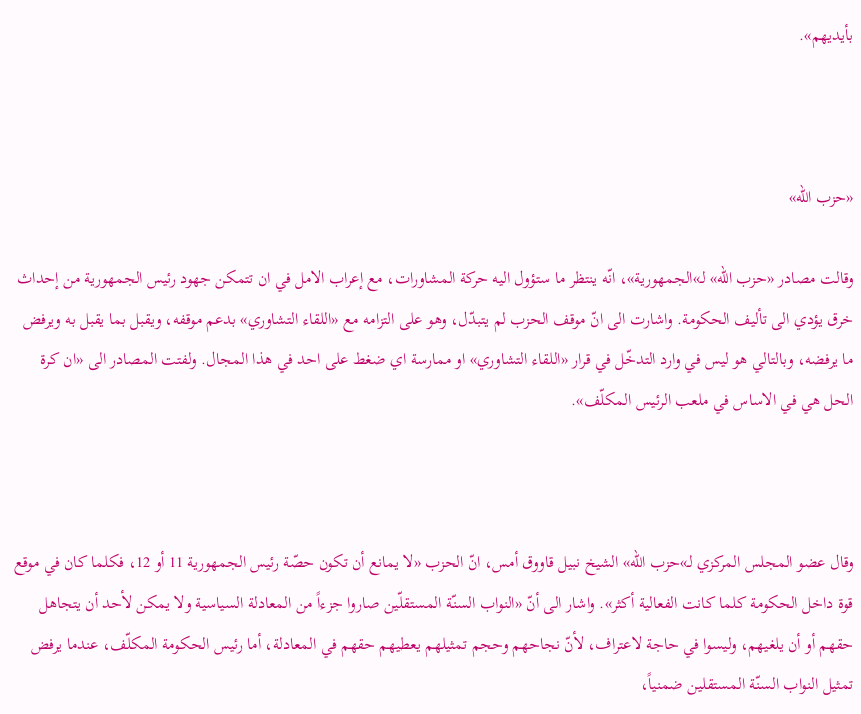بأيديهم».



«حزب الله»

وقالت مصادر «حزب الله» لـ»الجمهورية»، انّه ينتظر ما ستؤول اليه حركة المشاورات، مع إعراب الامل في ان تتمكن جهود رئيس الجمهورية من إحداث خرق يؤدي الى تأليف الحكومة. واشارت الى انّ موقف الحزب لم يتبدّل، وهو على التزامه مع «اللقاء التشاوري» بدعم موقفه، ويقبل بما يقبل به ويرفض ما يرفضه، وبالتالي هو ليس في وارد التدخّل في قرار «اللقاء التشاوري» او ممارسة اي ضغط على احد في هذا المجال. ولفتت المصادر الى «ان كرة الحل هي في الاساس في ملعب الرئيس المكلّف».



وقال عضو المجلس المركزي لـ»حزب الله» الشيخ نبيل قاووق أمس، انّ الحزب «لا يمانع أن تكون حصّة رئيس الجمهورية 11 أو 12، فكلما كان في موقع قوة داخل الحكومة كلما كانت الفعالية أكثر». واشار الى أنّ «النواب السنّة المستقلّين صاروا جزءاً من المعادلة السياسية ولا يمكن لأحد أن يتجاهل حقهم أو أن يلغيهم، وليسوا في حاجة لاعتراف، لأنّ نجاحهم وحجم تمثيلهم يعطيهم حقهم في المعادلة، أما رئيس الحكومة المكلّف، عندما يرفض تمثيل النواب السنّة المستقلين ضمنياً،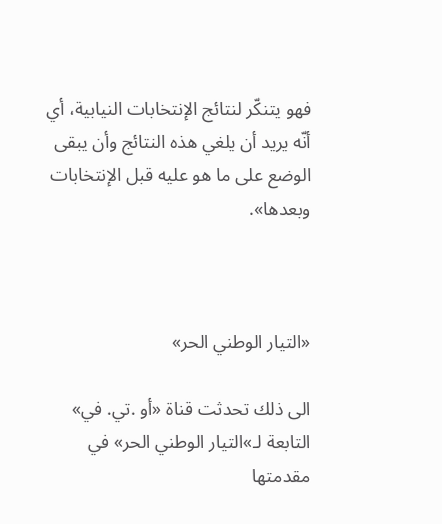فهو يتنكّر لنتائج الإنتخابات النيابية، أي أنّه يريد أن يلغي هذه النتائج وأن يبقى الوضع على ما هو عليه قبل الإنتخابات وبعدها».



«التيار الوطني الحر»

الى ذلك تحدثت قناة «أو .تي. في» التابعة لـ»التيار الوطني الحر» في مقدمتها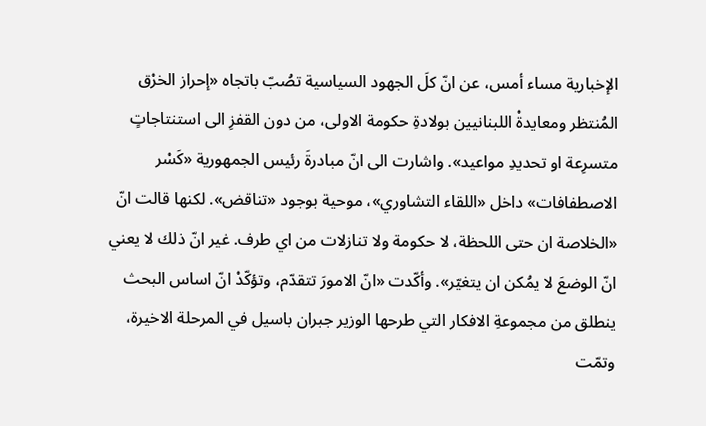الإخبارية مساء أمس، عن انّ كلَ الجهود السياسية تصُبّ باتجاه «إحراز الخرْق المُنتظر ومعايدةْ اللبنانيين بولادةِ حكومة الاولى، من دون القفزِ الى استنتاجاتٍ متسرِعة او تحديدِ مواعيد». واشارت الى انّ مبادرةَ رئيس الجمهورية «كَسْر الاصطفافات» داخل «اللقاء التشاوري»، موحية بوجود «تناقض». لكنها قالت انّ «الخلاصة ان حتى اللحظة، لا حكومة ولا تنازلات من اي طرف. غير انّ ذلك لا يعني انّ الوضعَ لا يمُكن ان يتغيّر». وأكّدت «انّ الامورَ تتقدّم، وتؤكّدْ انّ اساس البحث ينطلق من مجموعةِ الافكار التي طرحها الوزير جبران باسيل في المرحلة الاخيرة، وتمّت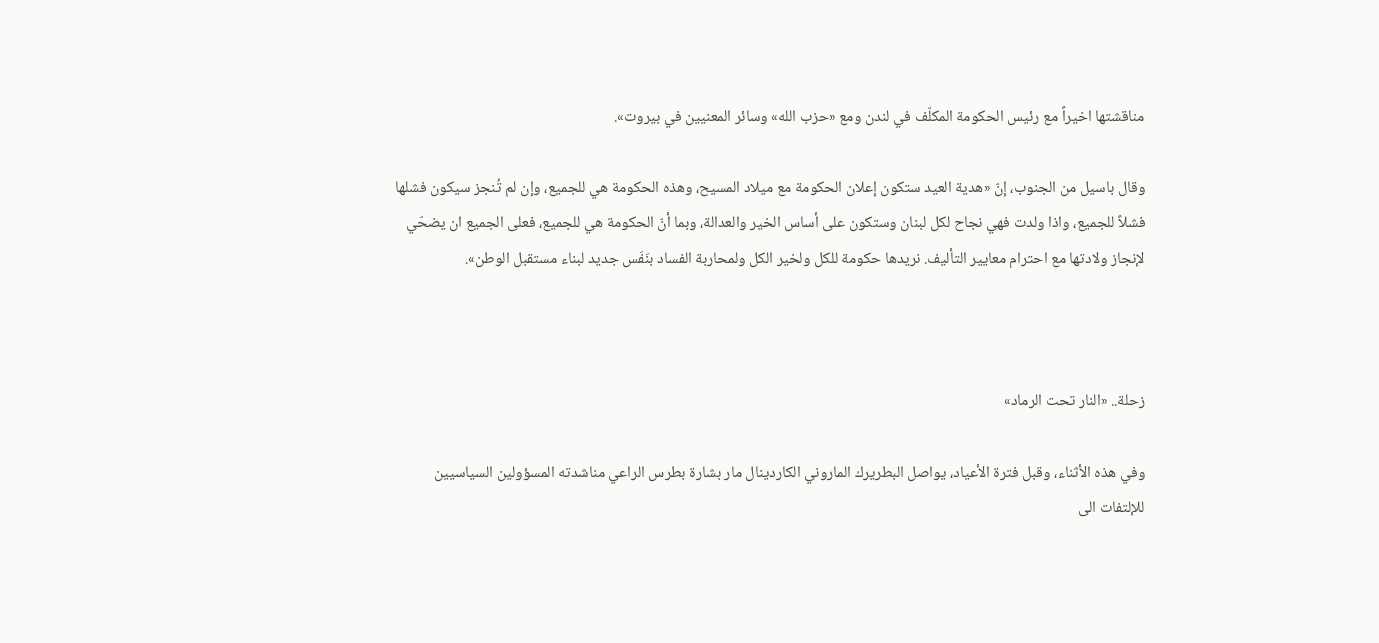مناقشتها اخيراً مع رئيس الحكومة المكلّف في لندن ومع «حزب الله» وسائر المعنيين في بيروت».

وقال باسيل من الجنوب، إنّ «هدية العيد ستكون إعلان الحكومة مع ميلاد المسيح، وهذه الحكومة هي للجميع، وإن لم تُنجز سيكون فشلها فشلاً للجميع، واذا ولدت فهي نجاح لكل لبنان وستكون على أساس الخير والعدالة، وبما أنّ الحكومة هي للجميع، فعلى الجميع ان يضحّي لإنجاز ولادتها مع احترام معايير التأليف. نريدها حكومة للكل ولخير الكل ولمحاربة الفساد بنَفَس جديد لبناء مستقبل الوطن».



زحلة.. «النار تحت الرماد»

وفي هذه الأثناء، وقبل فترة الأعياد، يواصل البطريرك الماروني الكاردينال مار بشارة بطرس الراعي مناشدته المسؤولين السياسيين للإلتفات الى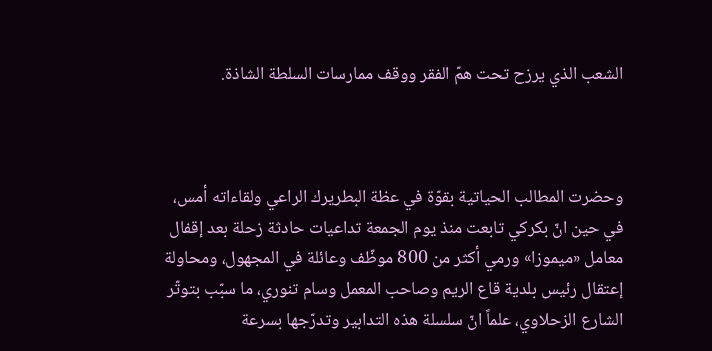الشعب الذي يرزح تحت همّ الفقر ووقف ممارسات السلطة الشاذة.



وحضرت المطالب الحياتية بقوّة في عظة البطريرك الراعي ولقاءاته أمس، في حين انّ بكركي تابعت منذ يوم الجمعة تداعيات حادثة زحلة بعد إقفال معامل «ميموزا» ورمي أكثر من 800 موظّف وعائلة في المجهول، ومحاولة إعتقال رئيس بلدية قاع الريم وصاحب المعمل وسام تنوري، ما سبّب بتوتّر الشارع الزحلاوي، علماً انّ سلسلة هذه التدابير وتدرّجها بسرعة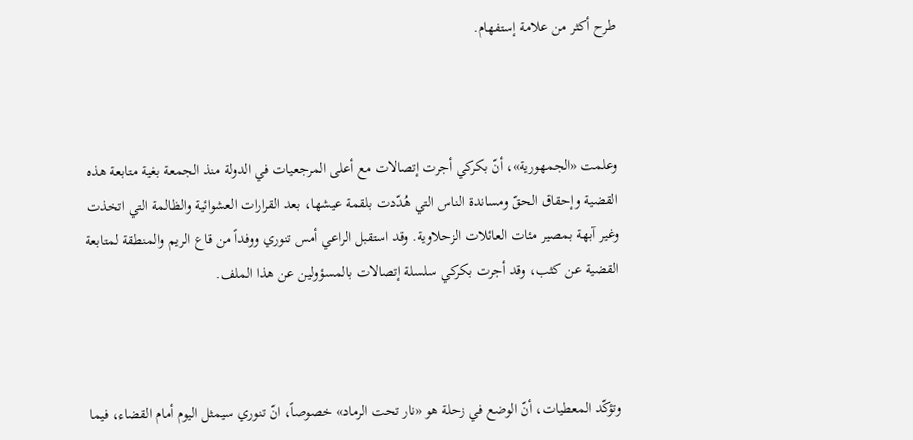طرح أكثر من علامة إستفهام.



وعلمت «الجمهورية»، أنّ بكركي أجرت إتصالات مع أعلى المرجعيات في الدولة منذ الجمعة بغية متابعة هذه القضية وإحقاق الحقّ ومساندة الناس التي هُدّدت بلقمة عيشها، بعد القرارات العشوائية والظالمة التي اتخذت وغير آبهة بمصير مئات العائلات الزحلاوية. وقد استقبل الراعي أمس تنوري ووفداً من قاع الريم والمنطقة لمتابعة القضية عن كثب، وقد أجرت بكركي سلسلة إتصالات بالمسؤولين عن هذا الملف.



وتؤكّد المعطيات، أنّ الوضع في زحلة هو «نار تحت الرماد» خصوصاً، انّ تنوري سيمثل اليوم أمام القضاء، فيما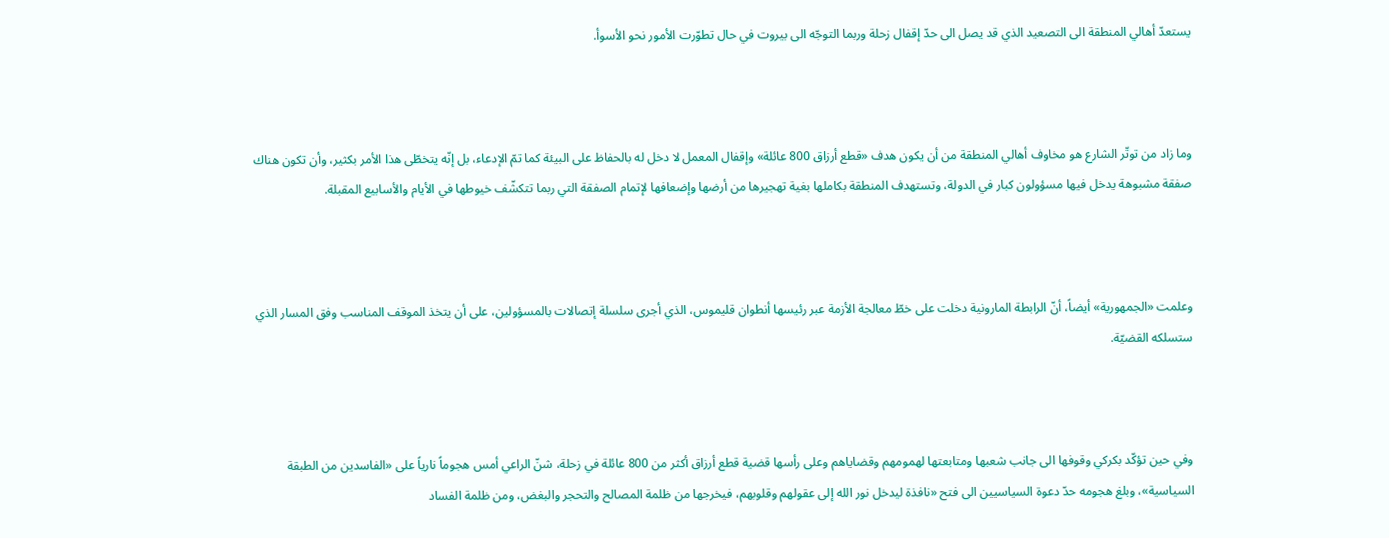يستعدّ أهالي المنطقة الى التصعيد الذي قد يصل الى حدّ إقفال زحلة وربما التوجّه الى بيروت في حال تطوّرت الأمور نحو الأسوأ.



وما زاد من توتّر الشارع هو مخاوف أهالي المنطقة من أن يكون هدف «قطع أرزاق 800 عائلة» وإقفال المعمل لا دخل له بالحفاظ على البيئة كما تمّ الإدعاء، بل إنّه يتخطّى هذا الأمر بكثير، وأن تكون هناك صفقة مشبوهة يدخل فيها مسؤولون كبار في الدولة، وتستهدف المنطقة بكاملها بغية تهجيرها من أرضها وإضعافها لإتمام الصفقة التي ربما تتكشّف خيوطها في الأيام والأسابيع المقبلة.



وعلمت «الجمهورية» أيضاً، أنّ الرابطة المارونية دخلت على خطّ معالجة الأزمة عبر رئيسها أنطوان قليموس، الذي أجرى سلسلة إتصالات بالمسؤولين، على أن يتخذ الموقف المناسب وفق المسار الذي ستسلكه القضيّة.



وفي حين تؤكّد بكركي وقوفها الى جانب شعبها ومتابعتها لهمومهم وقضاياهم وعلى رأسها قضية قطع أرزاق أكثر من 800 عائلة في زحلة، شنّ الراعي أمس هجوماً نارياً على «الفاسدين من الطبقة السياسية»، وبلغ هجومه حدّ دعوة السياسيين الى فتح «نافذة ليدخل نور الله إلى عقولهم وقلوبهم، فيخرجها من ظلمة المصالح والتحجر والبغض، ومن ظلمة الفساد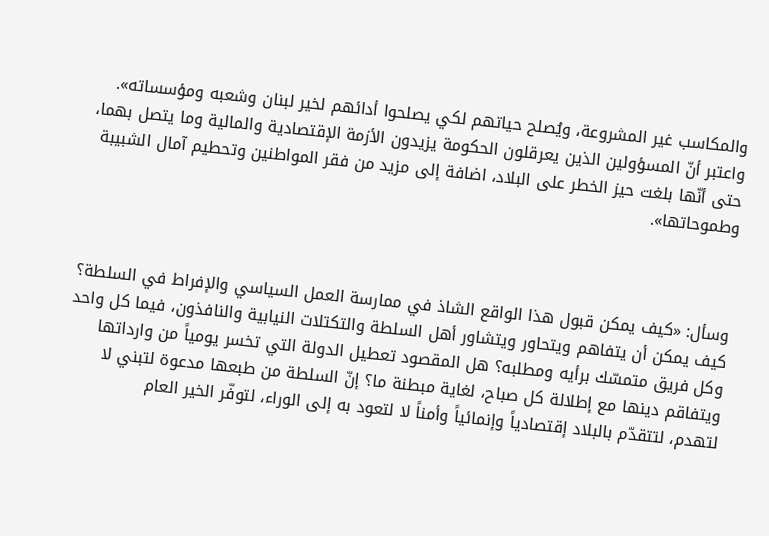والمكاسب غير المشروعة، ويُصلح حياتهم لكي يصلحوا أدائهم لخير لبنان وشعبه ومؤسساته». واعتبر أنّ المسؤولين الذين يعرقلون الحكومة يزيدون الأزمة الإقتصادية والمالية وما يتصل بهما، حتى أنّها بلغت حيز الخطر على البلاد، اضافة إلى مزيد من فقر المواطنين وتحطيم آمال الشبيبة وطموحاتها».



وسأل: «كيف يمكن قبول هذا الواقع الشاذ في ممارسة العمل السياسي والإفراط في السلطة؟ كيف يمكن أن يتفاهم ويتحاور ويتشاور أهل السلطة والتكتلات النيابية والنافذون، فيما كل واحد وكل فريق متمسّك برأيه ومطلبه؟ هل المقصود تعطيل الدولة التي تخسر يومياً من وارداتها ويتفاقم دينها مع إطلالة كل صباح، لغاية مبطنة ما؟ إنّ السلطة من طبعها مدعوة لتبني لا لتهدم، لتتقدّم بالبلاد إقتصادياً وإنمائياً وأمناً لا لتعود به إلى الوراء، لتوفّر الخير العام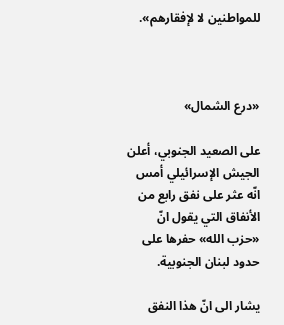للمواطنين لا لإفقارهم».



«درع الشمال»

على الصعيد الجنوبي، أعلن الجيش الإسرائيلي أمس انّه عثر على نفق رابع من الأنفاق التي يقول انّ «حزب الله» حفرها على حدود لبنان الجنوبية.

يشار الى انّ هذا النفق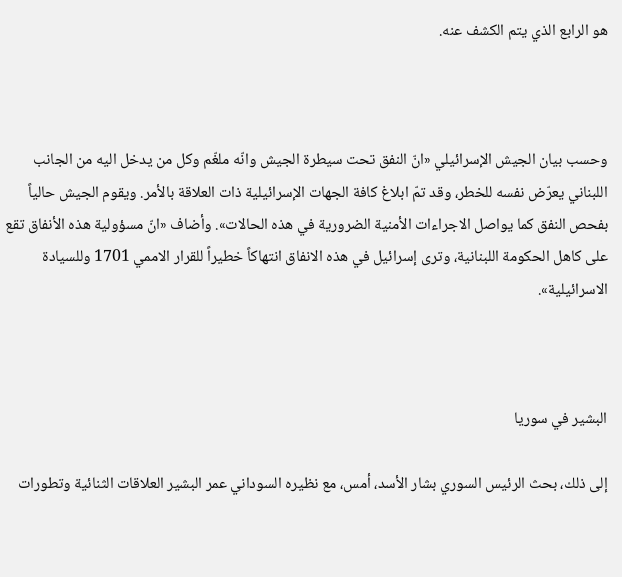هو الرابع الذي يتم الكشف عنه.



وحسب بيان الجيش الإسرائيلي «انّ النفق تحت سيطرة الجيش وانّه ملغّم وكل من يدخل اليه من الجانب اللبناني يعرّض نفسه للخطر، وقد تمّ ابلاغ كافة الجهات الإسرائيلية ذات العلاقة بالأمر. ويقوم الجيش حالياً بفحص النفق كما يواصل الاجراءات الأمنية الضرورية في هذه الحالات». وأضاف «انّ مسؤولية هذه الأنفاق تقع على كاهل الحكومة اللبنانية، وترى إسرائيل في هذه الانفاق انتهاكاً خطيراً للقرار الاممي 1701 وللسيادة الاسرائيلية».



البشير في سوريا

إلى ذلك، بحث الرئيس السوري بشار الأسد، أمس، مع نظيره السوداني عمر البشير العلاقات الثنائية وتطورات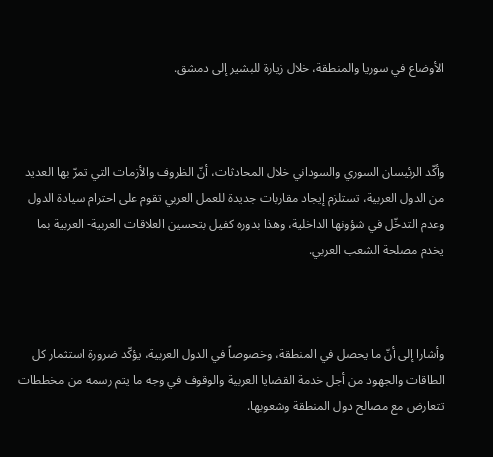الأوضاع في سوريا والمنطقة، خلال زيارة للبشير إلى دمشق.



وأكّد الرئيسان السوري والسوداني خلال المحادثات، أنّ الظروف والأزمات التي تمرّ بها العديد من الدول العربية، تستلزم إيجاد مقاربات جديدة للعمل العربي تقوم على احترام سيادة الدول وعدم التدخّل في شؤونها الداخلية، وهذا بدوره كفيل بتحسين العلاقات العربية- العربية بما يخدم مصلحة الشعب العربي.



وأشارا إلى أنّ ما يحصل في المنطقة، وخصوصاً في الدول العربية، يؤكّد ضرورة استثمار كل الطاقات والجهود من أجل خدمة القضايا العربية والوقوف في وجه ما يتم رسمه من مخططات تتعارض مع مصالح دول المنطقة وشعوبها.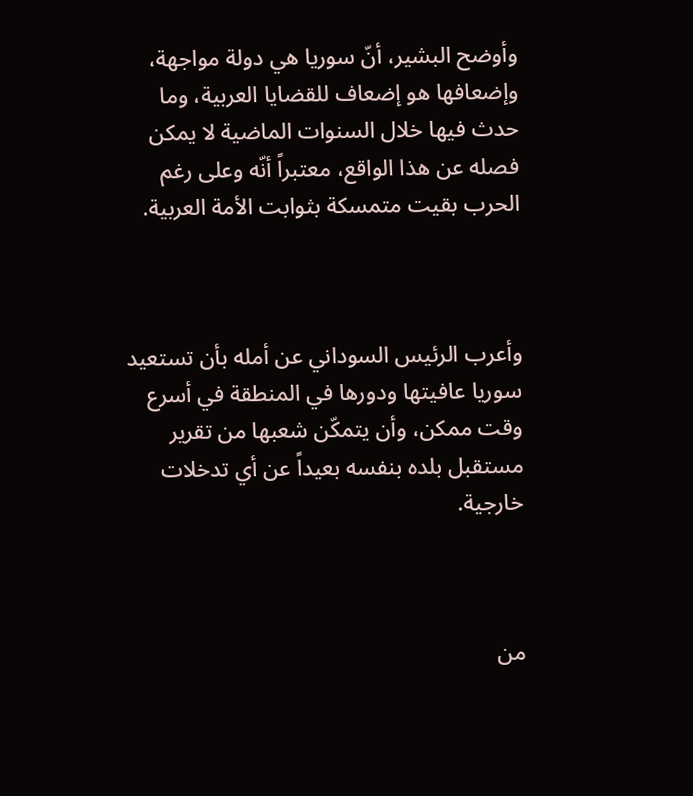وأوضح البشير، أنّ سوريا هي دولة مواجهة، وإضعافها هو إضعاف للقضايا العربية، وما حدث فيها خلال السنوات الماضية لا يمكن فصله عن هذا الواقع، معتبراً أنّه وعلى رغم الحرب بقيت متمسكة بثوابت الأمة العربية.



وأعرب الرئيس السوداني عن أمله بأن تستعيد سوريا عافيتها ودورها في المنطقة في أسرع وقت ممكن، وأن يتمكّن شعبها من تقرير مستقبل بلده بنفسه بعيداً عن أي تدخلات خارجية.



من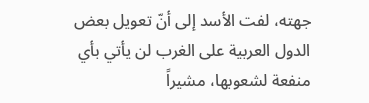جهته، لفت الأسد إلى أنّ تعويل بعض الدول العربية على الغرب لن يأتي بأي منفعة لشعوبها، مشيراً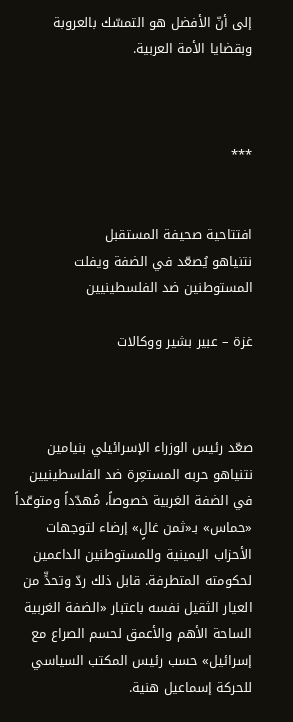إلى أنّ الأفضل هو التمسّك بالعروبة وبقضايا الأمة العربية.



***


افتتاحية صحيفة المستقبل
نتنياهو يُصعّد في الضفة ويفلت المستوطنين ضد الفلسطينيين

غزة – عبير بشير ووكالات



صعّد رئيس الوزراء الإسرائيلي بنيامين نتنياهو حربه المستعِرة ضد الفلسطينيين في الضفة الغربية خصوصاً، مُهدّداً ومتوعّداً «حماس» بـ«ثمن غالٍ» إرضاء لتوجهات الأحزاب اليمينية وللمستوطنين الداعمين لحكومته المتطرفة. قابل ذلك ردّ وتحدٍّ من العيار الثقيل نفسه باعتبار «الضفة الغربية الساحة الأهم والأعمق لحسم الصراع مع إسرائيل» حسب رئيس المكتب السياسي للحركة إسماعيل هنية.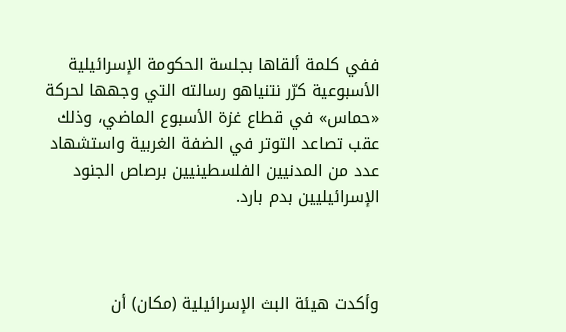ففي كلمة ألقاها بجلسة الحكومة الإسرائيلية الأسبوعية كرّر نتنياهو رسالته التي وجهها لحركة «حماس» في قطاع غزة الأسبوع الماضي، وذلك عقب تصاعد التوتر في الضفة الغربية واستشهاد عدد من المدنيين الفلسطينيين برصاص الجنود الإسرائيليين بدم بارد.



وأكدت هيئة البث الإسرائيلية (مكان) أن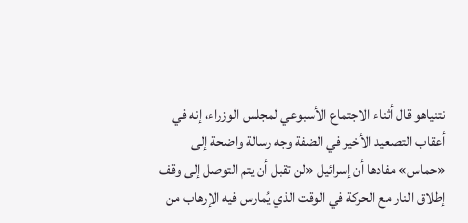نتنياهو قال أثناء الاجتماع الأسبوعي لمجلس الوزراء، إنه في أعقاب التصعيد الأخير في الضفة وجه رسالة واضحة إلى «حماس» مفادها أن إسرائيل «لن تقبل أن يتم التوصل إلى وقف إطلاق النار مع الحركة في الوقت الذي يُمارس فيه الإرهاب من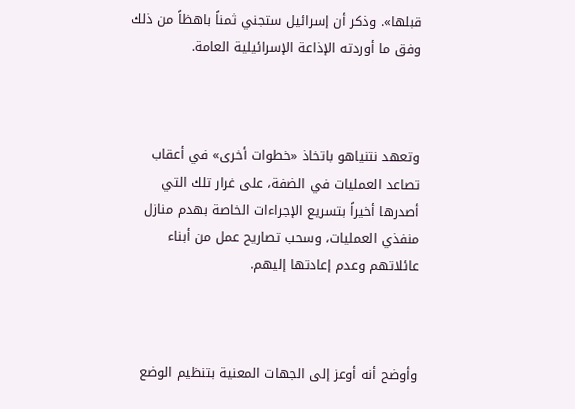قبلها». وذكر أن إسرائيل ستجني ثمناً باهظاً من ذلك وفق ما أوردته الإذاعة الإسرائيلية العامة.



وتعهد نتنياهو باتخاذ «خطوات أخرى» في أعقاب تصاعد العمليات في الضفة، على غرار تلك التي أصدرها أخيراً بتسريع الإجراءات الخاصة بهدم منازل منفذي العمليات، وسحب تصاريح عمل من أبناء عائلاتهم وعدم إعادتها إليهم.



وأوضح أنه أوعز إلى الجهات المعنية بتنظيم الوضع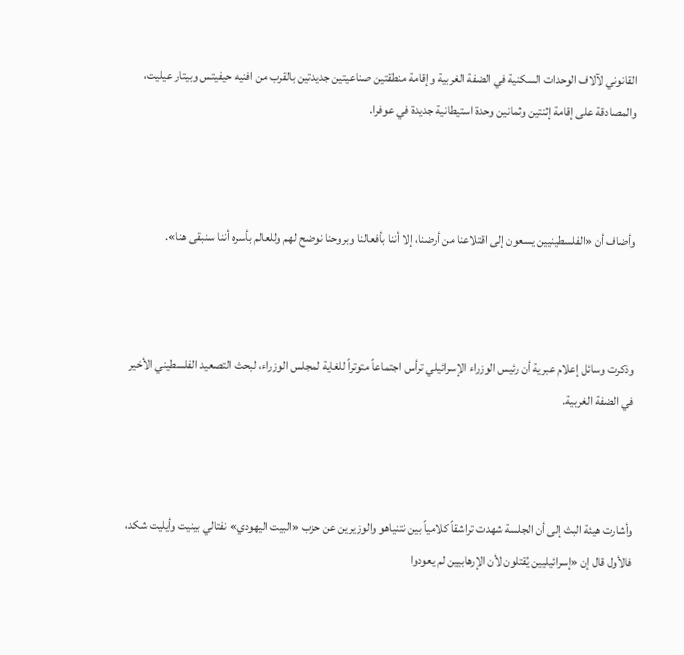القانوني لآلاف الوحدات السكنية في الضفة الغربية وإقامة منطقتين صناعيتين جديدتين بالقرب من افنيه حيفيتس وبيتار عيليت، والمصادقة على إقامة إثنتين وثمانين وحدة استيطانية جديدة في عوفرا.



وأضاف أن «الفلسطينيين يسعون إلى اقتلاعنا من أرضنا، إلا أننا بأفعالنا وبروحنا نوضح لهم وللعالم بأسره أننا سنبقى هنا».



وذكرت وسائل إعلام عبرية أن رئيس الوزراء الإسرائيلي ترأس اجتماعاً متوتراً للغاية لمجلس الوزراء، لبحث التصعيد الفلسطيني الأخير في الضفة الغربية.



وأشارت هيئة البث إلى أن الجلسة شهدت تراشقاً كلامياً بين نتنياهو والوزيرين عن حزب «البيت اليهودي» نفتالي بينيت وأيليت شكد، فالأول قال إن «إسرائيليين يُقتلون لأن الإرهابيين لم يعودوا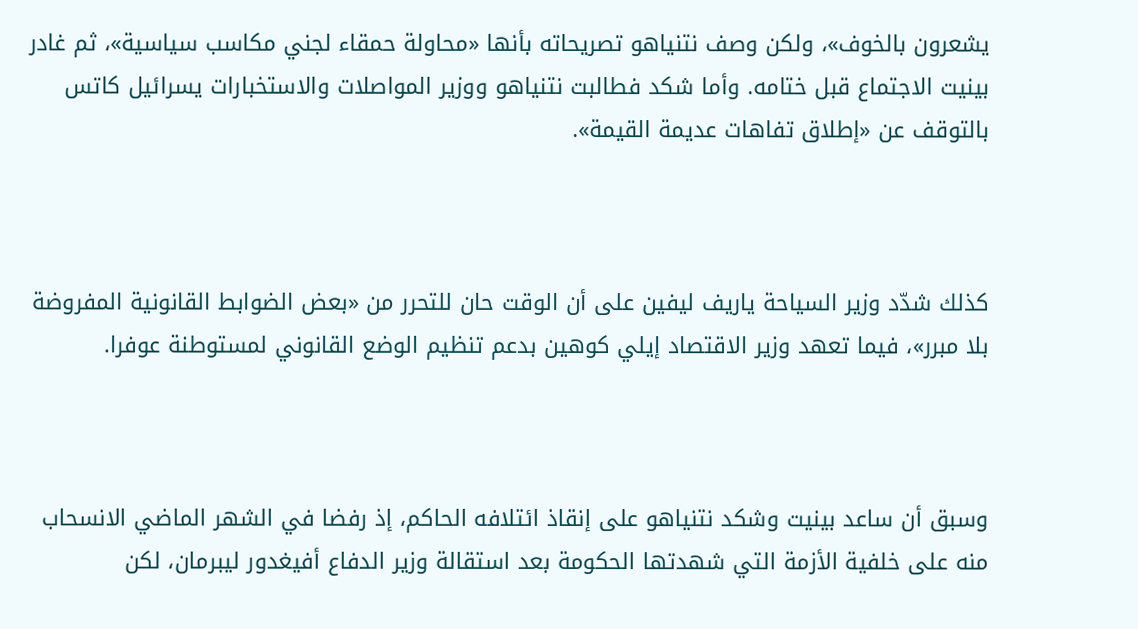يشعرون بالخوف»، ولكن وصف نتنياهو تصريحاته بأنها «محاولة حمقاء لجني مكاسب سياسية»، ثم غادر بينيت الاجتماع قبل ختامه. وأما شكد فطالبت نتنياهو ووزير المواصلات والاستخبارات يسرائيل كاتس بالتوقف عن «إطلاق تفاهات عديمة القيمة».



كذلك شدّد وزير السياحة ياريف ليفين على أن الوقت حان للتحرر من «بعض الضوابط القانونية المفروضة بلا مبرر»، فيما تعهد وزير الاقتصاد إيلي كوهين بدعم تنظيم الوضع القانوني لمستوطنة عوفرا.



وسبق أن ساعد بينيت وشكد نتنياهو على إنقاذ ائتلافه الحاكم، إذ رفضا في الشهر الماضي الانسحاب منه على خلفية الأزمة التي شهدتها الحكومة بعد استقالة وزير الدفاع أفيغدور ليبرمان، لكن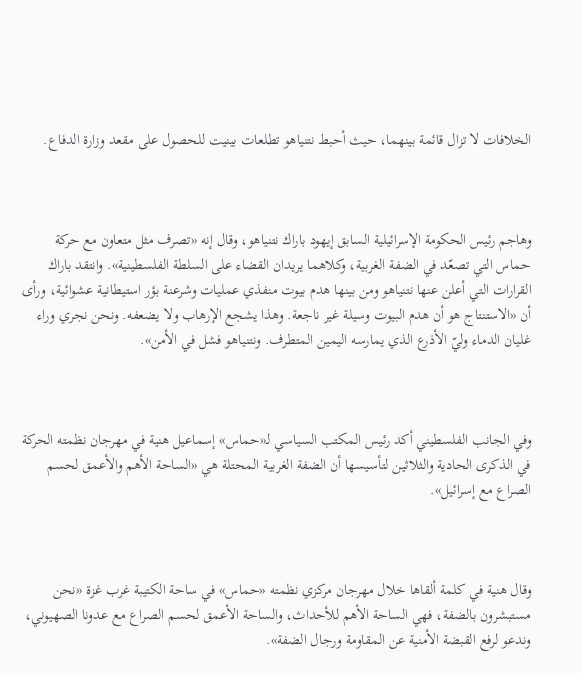الخلافات لا تزال قائمة بينهما، حيث أحبط نتنياهو تطلعات بينيت للحصول على مقعد وزارة الدفاع.



وهاجم رئيس الحكومة الإسرائيلية السابق إيهود باراك نتنياهو، وقال إنه «تصرف مثل متعاون مع حركة حماس التي تصعّد في الضفة الغربية، وكلاهما يريدان القضاء على السلطة الفلسطينية». وانتقد باراك القرارات التي أعلن عنها نتنياهو ومن بينها هدم بيوت منفذي عمليات وشرعنة بؤر استيطانية عشوائية، ورأى أن «الاستنتاج هو أن هدم البيوت وسيلة غير ناجعة. وهذا يشجع الإرهاب ولا يضعفه. ونحن نجري وراء غليان الدماء وليّ الأذرع الذي يمارسه اليمين المتطرف. ونتنياهو فشل في الأمن».



وفي الجانب الفلسطيني أكد رئيس المكتب السياسي لـ«حماس» إسماعيل هنية في مهرجان نظمته الحركة في الذكرى الحادية والثلاثين لتأسيسها أن الضفة الغربية المحتلة هي «الساحة الأهم والأعمق لحسم الصراع مع إسرائيل».



وقال هنية في كلمة ألقاها خلال مهرجان مركزي نظمته «حماس» في ساحة الكتيبة غرب غزة «نحن مستبشرون بالضفة، فهي الساحة الأهم للأحداث، والساحة الأعمق لحسم الصراع مع عدونا الصهيوني، وندعو لرفع القبضة الأمنية عن المقاومة ورجال الضفة».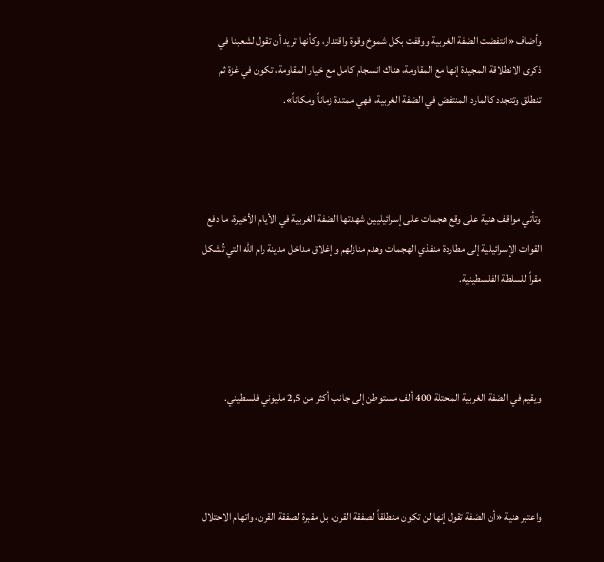وأضاف «انتفضت الضفة الغربية ووقفت بكل شموخ وقوة واقتدار، وكأنها تريد أن تقول لشعبنا في ذكرى الانطلاقة المجيدة إنها مع المقاومة، هناك انسجام كامل مع خيار المقاومة، تكون في غزة ثم تنطلق وتتجدد كالمارد المنتفض في الضفة الغربية، فهي ممتدة زماناً ومكاناً».



وتأتي مواقف هنية على وقع هجمات على إسرائيليين شهدتها الضفة الغربية في الأيام الأخيرة، ما دفع القوات الإسرائيلية إلى مطاردة منفذي الهجمات وهدم منازلهم وإغلاق مداخل مدينة رام الله التي تُشكل مقراً للسلطة الفلسطينية.



ويقيم في الضفة الغربية المحتلة 400 ألف مستوطن إلى جانب أكثر من 2,5 مليوني فلسطيني.



واعتبر هنية «أن الضفة تقول إنها لن تكون منطلقاً لصفقة القرن، بل مقبرة لصفقة القرن، واتهام الاحتلال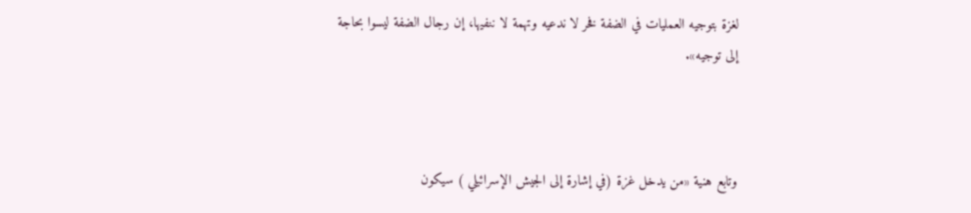لغزة بتوجيه العمليات في الضفة فخر لا ندعيه وتهمة لا ننفيها، إن رجال الضفة ليسوا بحاجة إلى توجيه».



وتابع هنية «من يدخل غزة (في إشارة إلى الجيش الإسرائيلي ) سيكون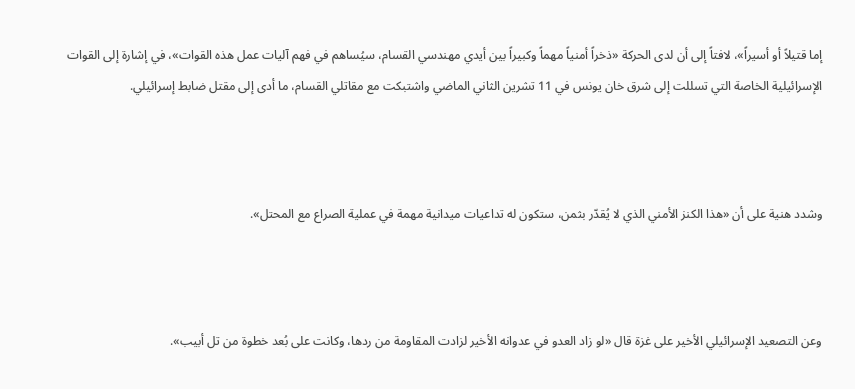إما قتيلاً أو أسيراً»، لافتاً إلى أن لدى الحركة «ذخراً أمنياً مهماً وكبيراً بين أيدي مهندسي القسام، سيُساهم في فهم آليات عمل هذه القوات»، في إشارة إلى القوات الإسرائيلية الخاصة التي تسللت إلى شرق خان يونس في 11 تشرين الثاني الماضي واشتبكت مع مقاتلي القسام، ما أدى إلى مقتل ضابط إسرائيلي.



وشدد هنية على أن «هذا الكنز الأمني الذي لا يُقدّر بثمن، ستكون له تداعيات ميدانية مهمة في عملية الصراع مع المحتل».



وعن التصعيد الإسرائيلي الأخير على غزة قال «لو زاد العدو في عدوانه الأخير لزادت المقاومة من ردها، وكانت على بُعد خطوة من تل أبيب».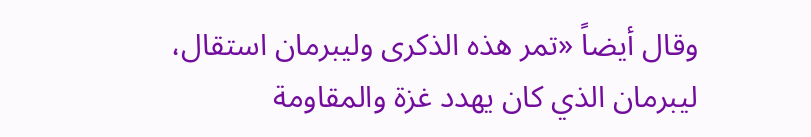وقال أيضاً «تمر هذه الذكرى وليبرمان استقال، ليبرمان الذي كان يهدد غزة والمقاومة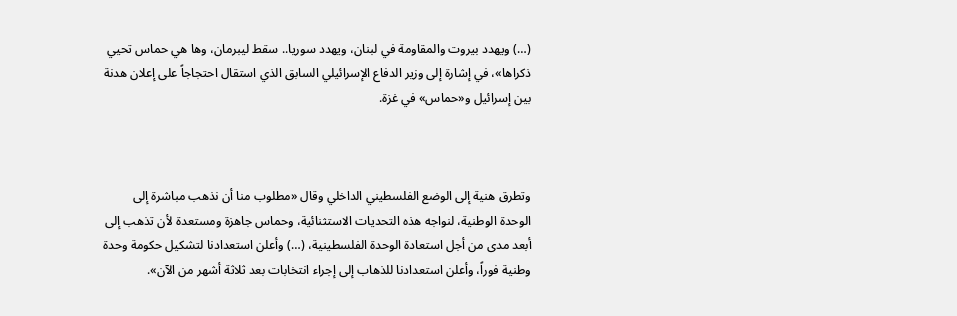(…) ويهدد بيروت والمقاومة في لبنان، ويهدد سوريا.. سقط ليبرمان، وها هي حماس تحيي ذكراها»، في إشارة إلى وزير الدفاع الإسرائيلي السابق الذي استقال احتجاجاً على إعلان هدنة بين إسرائيل و«حماس» في غزة.



وتطرق هنية إلى الوضع الفلسطيني الداخلي وقال «مطلوب منا أن نذهب مباشرة إلى الوحدة الوطنية، لنواجه هذه التحديات الاستثنائية، وحماس جاهزة ومستعدة لأن تذهب إلى أبعد مدى من أجل استعادة الوحدة الفلسطينية، (…) وأعلن استعدادنا لتشكيل حكومة وحدة وطنية فوراً، وأعلن استعدادنا للذهاب إلى إجراء انتخابات بعد ثلاثة أشهر من الآن».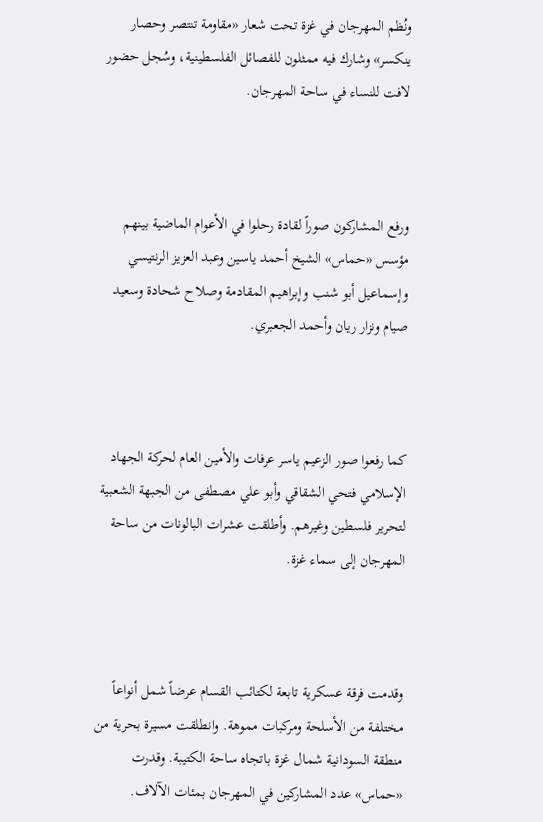ونُظم المهرجان في غزة تحت شعار «مقاومة تنتصر وحصار ينكسر» وشارك فيه ممثلون للفصائل الفلسطينية، وسُجل حضور لافت للنساء في ساحة المهرجان.



ورفع المشاركون صوراً لقادة رحلوا في الأعوام الماضية بينهم مؤسس «حماس» الشيخ أحمد ياسين وعبد العزيز الرنتيسي وإسماعيل أبو شنب وإبراهيم المقادمة وصلاح شحادة وسعيد صيام ونزار ريان وأحمد الجعبري.



كما رفعوا صور الزعيم ياسر عرفات والأمين العام لحركة الجهاد الإسلامي فتحي الشقاقي وأبو علي مصطفى من الجبهة الشعبية لتحرير فلسطين وغيرهم. وأطلقت عشرات البالونات من ساحة المهرجان إلى سماء غزة.



وقدمت فرقة عسكرية تابعة لكتائب القسام عرضاً شمل أنواعاً مختلفة من الأسلحة ومركبات مموهة. وانطلقت مسيرة بحرية من منطقة السودانية شمال غزة باتجاه ساحة الكتيبة. وقدرت «حماس» عدد المشاركين في المهرجان بمئات الآلاف.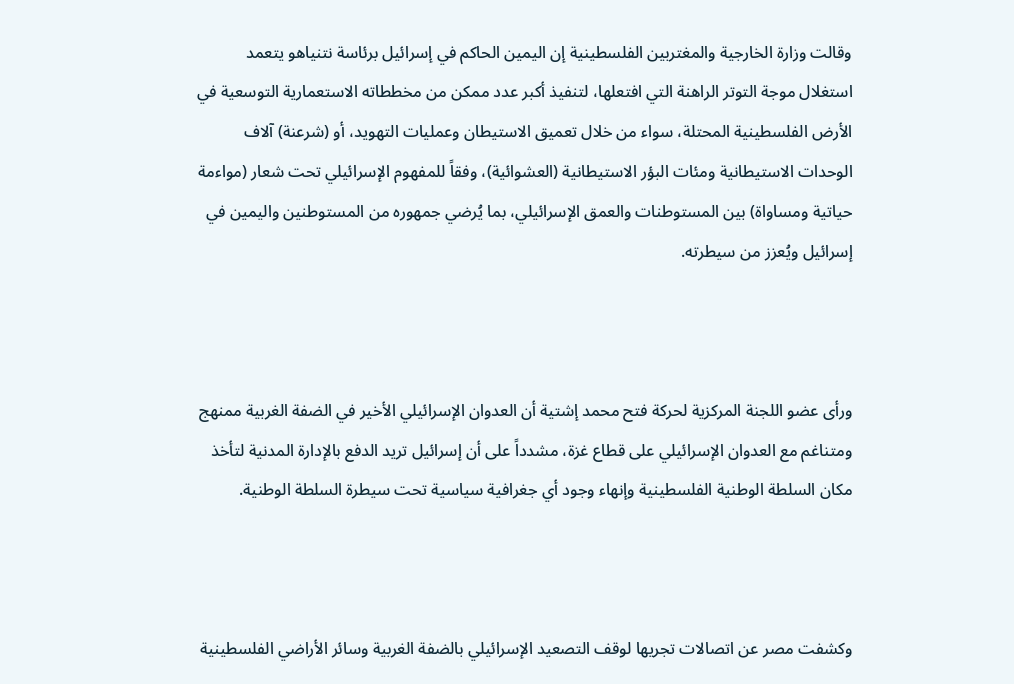وقالت وزارة الخارجية والمغتربين الفلسطينية إن اليمين الحاكم في إسرائيل برئاسة نتنياهو يتعمد استغلال موجة التوتر الراهنة التي افتعلها، لتنفيذ أكبر عدد ممكن من مخططاته الاستعمارية التوسعية في الأرض الفلسطينية المحتلة، سواء من خلال تعميق الاستيطان وعمليات التهويد، أو (شرعنة) آلاف الوحدات الاستيطانية ومئات البؤر الاستيطانية (العشوائية)، وفقاً للمفهوم الإسرائيلي تحت شعار (مواءمة حياتية ومساواة) بين المستوطنات والعمق الإسرائيلي، بما يُرضي جمهوره من المستوطنين واليمين في إسرائيل ويُعزز من سيطرته.



ورأى عضو اللجنة المركزية لحركة فتح محمد إشتية أن العدوان الإسرائيلي الأخير في الضفة الغربية ممنهج ومتناغم مع العدوان الإسرائيلي على قطاع غزة، مشدداً على أن إسرائيل تريد الدفع بالإدارة المدنية لتأخذ مكان السلطة الوطنية الفلسطينية وإنهاء وجود أي جغرافية سياسية تحت سيطرة السلطة الوطنية.



وكشفت مصر عن اتصالات تجريها لوقف التصعيد الإسرائيلي بالضفة الغربية وسائر الأراضي الفلسطينية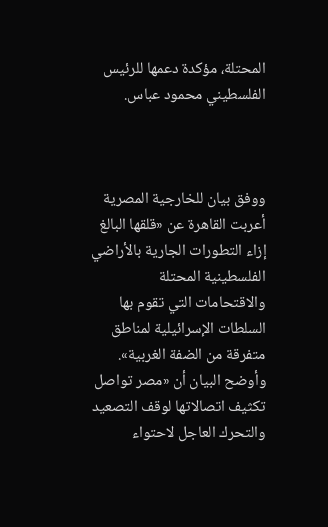المحتلة، مؤكدة دعمها للرئيس الفلسطيني محمود عباس.



ووفق بيان للخارجية المصرية أعربت القاهرة عن «قلقها البالغ إزاء التطورات الجارية بالأراضي الفلسطينية المحتلة والاقتحامات التي تقوم بها السلطات الإسرائيلية لمناطق متفرقة من الضفة الغربية». وأوضح البيان أن «مصر تواصل تكثيف اتصالاتها لوقف التصعيد والتحرك العاجل لاحتواء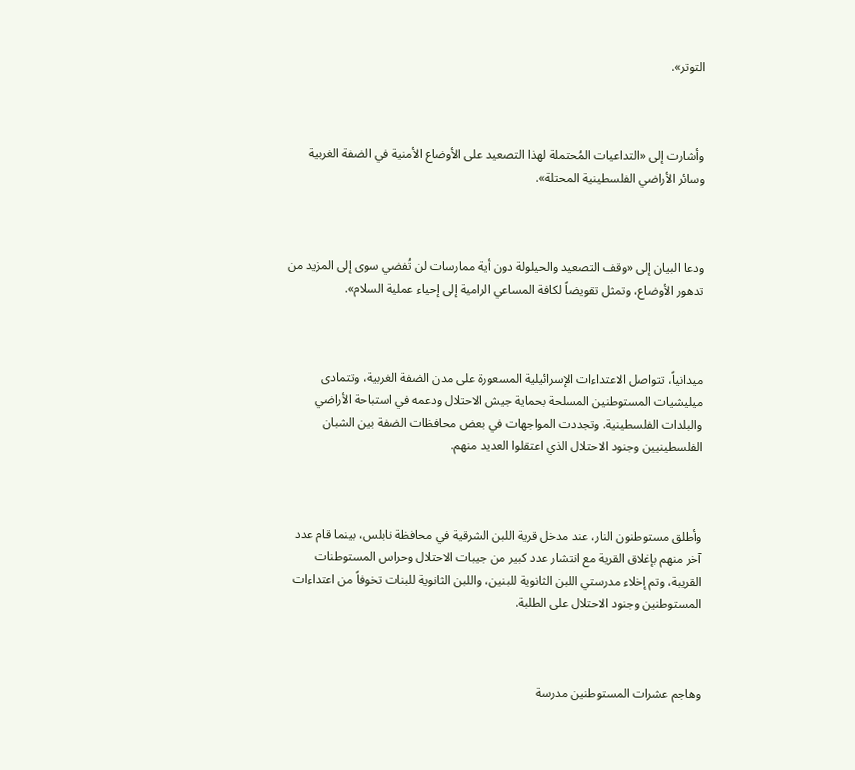التوتر».



وأشارت إلى «التداعيات المُحتملة لهذا التصعيد على الأوضاع الأمنية في الضفة الغربية وسائر الأراضي الفلسطينية المحتلة».



ودعا البيان إلى «وقف التصعيد والحيلولة دون أية ممارسات لن تُفضي سوى إلى المزيد من تدهور الأوضاع، وتمثل تقويضاً لكافة المساعي الرامية إلى إحياء عملية السلام».



ميدانياً، تتواصل الاعتداءات الإسرائيلية المسعورة على مدن الضفة الغربية، وتتمادى ميليشيات المستوطنين المسلحة بحماية جيش الاحتلال ودعمه في استباحة الأراضي والبلدات الفلسطينية. وتجددت المواجهات في بعض محافظات الضفة بين الشبان الفلسطينيين وجنود الاحتلال الذي اعتقلوا العديد منهم.



وأطلق مستوطنون النار، عند مدخل قرية اللبن الشرقية في محافظة نابلس، بينما قام عدد آخر منهم بإغلاق القرية مع انتشار عدد كبير من جيبات الاحتلال وحراس المستوطنات القريبة، وتم إخلاء مدرستي اللبن الثانوية للبنين، واللبن الثانوية للبنات تخوفاً من اعتداءات المستوطنين وجنود الاحتلال على الطلبة.



وهاجم عشرات المستوطنين مدرسة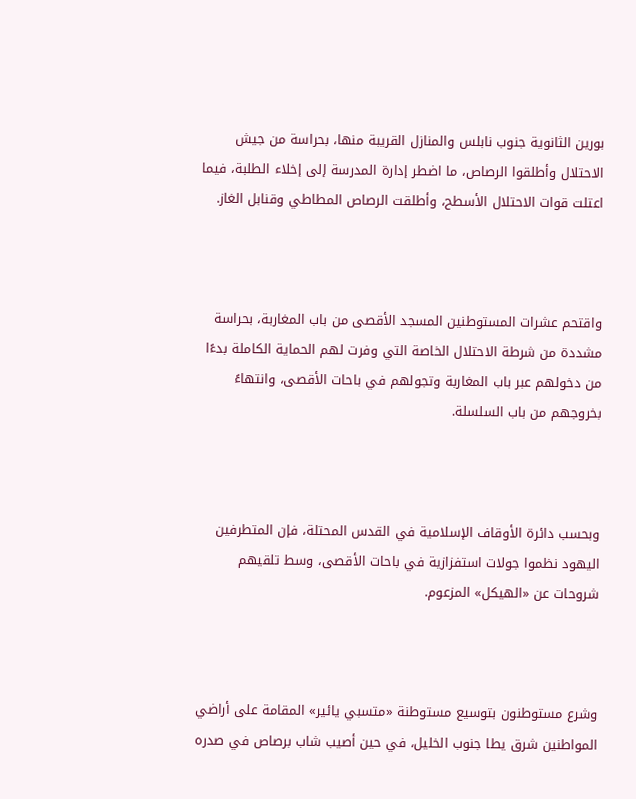بورين الثانوية جنوب نابلس والمنازل القريبة منها، بحراسة من جيش الاحتلال وأطلقوا الرصاص، ما اضطر إدارة المدرسة إلى إخلاء الطلبة، فيما اعتلت قوات الاحتلال الأسطح، وأطلقت الرصاص المطاطي وقنابل الغاز.



واقتحم عشرات المستوطنين المسجد الأقصى من باب المغاربة، بحراسة مشددة من شرطة الاحتلال الخاصة التي وفرت لهم الحماية الكاملة بدءًا من دخولهم عبر باب المغاربة وتجولهم في باحات الأقصى، وانتهاءً بخروجهم من باب السلسلة.



وبحسب دائرة الأوقاف الإسلامية في القدس المحتلة، فإن المتطرفين اليهود نظموا جولات استفزازية في باحات الأقصى، وسط تلقيهم شروحات عن «الهيكل» المزعوم.



وشرع مستوطنون بتوسيع مستوطنة «متسبي يائير» المقامة على أراضي المواطنين شرق يطا جنوب الخليل، في حين أصيب شاب برصاص في صدره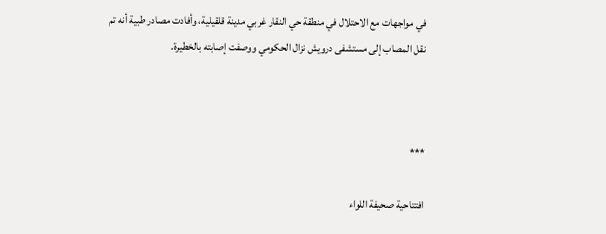في مواجهات مع الاحتلال في منطقة حي النقار غربي مدينة قلقيلية، وأفادت مصادر طبية أنه تم نقل المصاب إلى مستشفى درويش نزال الحكومي ووصفت إصابته بالخطيرة.



***

افتتاحية صحيفة اللواء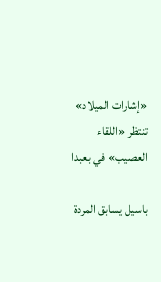«إشارات الميلاد» تنتظر «اللقاء العصيب» في بعبدا

باسيل يسابق المردة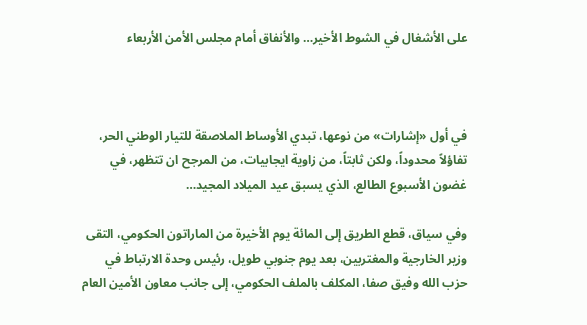على الأشغال في الشوط الأخير… والأنفاق أمام مجلس الأمن الأربعاء



في أول «إشارات» من نوعها، تبدي الأوساط الملاصقة للتيار الوطني الحر، تفاؤلاً محدوداً، ولكن ثابتاً، من زاوية ايجابيات، من المرجح ان تتظهر، في غضون الأسبوع الطالع، الذي يسبق عيد الميلاد المجيد…

وفي سياق، قطع الطريق إلى المائة يوم الأخيرة من الماراتون الحكومي، التقى وزير الخارجية والمغتربين، بعد يوم جنوبي طويل، رئيس وحدة الارتباط في حزب الله وفيق صفا، المكلف بالملف الحكومي، إلى جانب معاون الأمين العام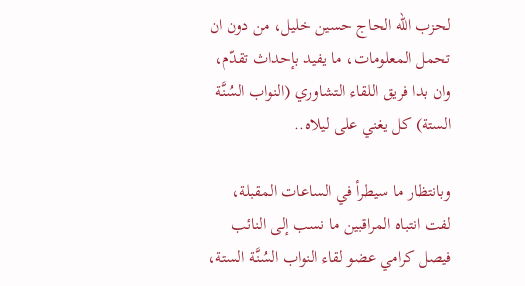لحزب الله الحاج حسين خليل، من دون ان تحمل المعلومات، ما يفيد بإحداث تقدّم، وان بدا فريق اللقاء التشاوري (النواب السُنَّة الستة) كل يغني على ليلاه..

وبانتظار ما سيطرأ في الساعات المقبلة، لفت انتباه المراقبين ما نسب إلى النائب فيصل كرامي عضو لقاء النواب السُنَّة الستة،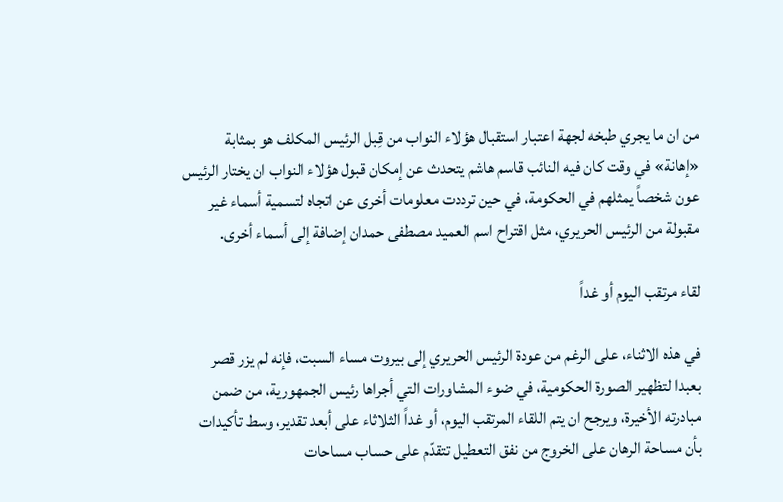من ان ما يجري طبخه لجهة اعتبار استقبال هؤلاء النواب من قِبل الرئيس المكلف هو بمثابة «إهانة» في وقت كان فيه النائب قاسم هاشم يتحدث عن إمكان قبول هؤلاء النواب ان يختار الرئيس عون شخصاً يمثلهم في الحكومة، في حين ترددت معلومات أخرى عن اتجاه لتسمية أسماء غير مقبولة من الرئيس الحريري، مثل اقتراح اسم العميد مصطفى حمدان إضافة إلى أسماء أخرى.

لقاء مرتقب اليوم أو غداً

في هذه الاثناء، على الرغم من عودة الرئيس الحريري إلى بيروت مساء السبت، فإنه لم يزر قصر بعبدا لتظهير الصورة الحكومية، في ضوء المشاورات التي أجراها رئيس الجمهورية، من ضمن مبادرته الأخيرة، ويرجح ان يتم اللقاء المرتقب اليوم، أو غداً الثلاثاء على أبعد تقدير، وسط تأكيدات بأن مساحة الرهان على الخروج من نفق التعطيل تتقدّم على حساب مساحات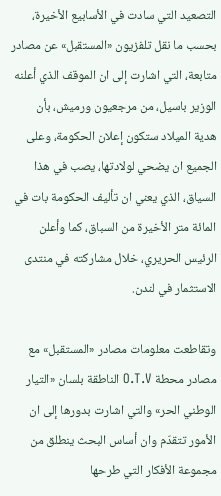التصعيد التي سادت في الأسابيع الأخيرة، بحسب ما نقل تلفزيون «المستقبل» عن مصادر متابعة، التي اشارت إلى ان الموقف الذي أعلنه الوزير باسيل، من مرجعيون ورميش، بأن هدية الميلاد ستكون إعلان الحكومة، وعلى الجميع ان يضحي لولادتها، يصب في هذا السياق، الذي يعني ان تأليف الحكومة بات في المائة متر الأخيرة من السباق، كما وأعلن الرئيس الحريري، خلال مشاركته في منتدى الاستثمار في لندن.

وتقاطعت معلومات مصادر «المستقبل» مع مصادر محطة O.T.V الناطقة بلسان «التيار الوطني الحر» والتي اشارت بدورها إلى ان الأمور تتقدّم وان أساس البحث ينطلق من مجموعة الأفكار التي طرحها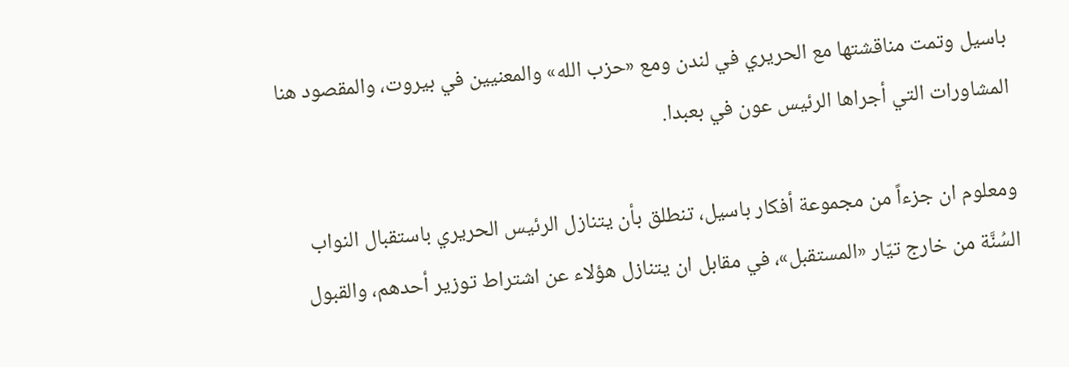باسيل وتمت مناقشتها مع الحريري في لندن ومع «حزب الله» والمعنيين في بيروت، والمقصود هنا المشاورات التي أجراها الرئيس عون في بعبدا.

ومعلوم ان جزءاً من مجموعة أفكار باسيل، تنطلق بأن يتنازل الرئيس الحريري باستقبال النواب السُنَّة من خارج تيّار «المستقبل»، في مقابل ان يتنازل هؤلاء عن اشتراط توزير أحدهم، والقبول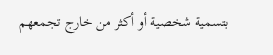بتسمية شخصية أو أكثر من خارج تجمعهم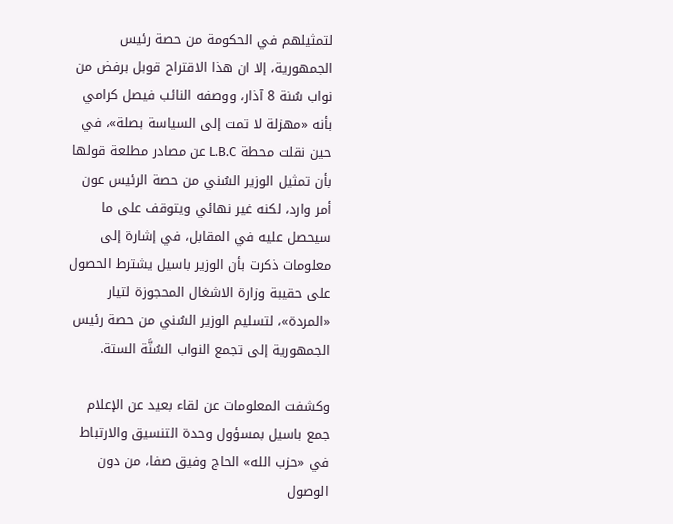لتمثيلهم في الحكومة من حصة رئيس الجمهورية، إلا ان هذا الاقتراح قوبل برفض من نواب سُنة 8 آذار، ووصفه النائب فيصل كرامي بأنه «مهزلة لا تمت إلى السياسة بصلة»، في حين نقلت محطة L.B.C عن مصادر مطلعة قولها بأن تمثيل الوزير السُني من حصة الرئيس عون أمر وارد، لكنه غير نهائي ويتوقف على ما سيحصل عليه في المقابل، في إشارة إلى معلومات ذكرت بأن الوزير باسيل يشترط الحصول على حقيبة وزارة الاشغال المحجوزة لتيار «المردة»، لتسليم الوزير السُني من حصة رئيس الجمهورية إلى تجمع النواب السُنَّة الستة.

وكشفت المعلومات عن لقاء بعيد عن الإعلام جمع باسيل بمسؤول وحدة التنسيق والارتباط في «حزب الله» الحاج وفيق صفا، من دون الوصول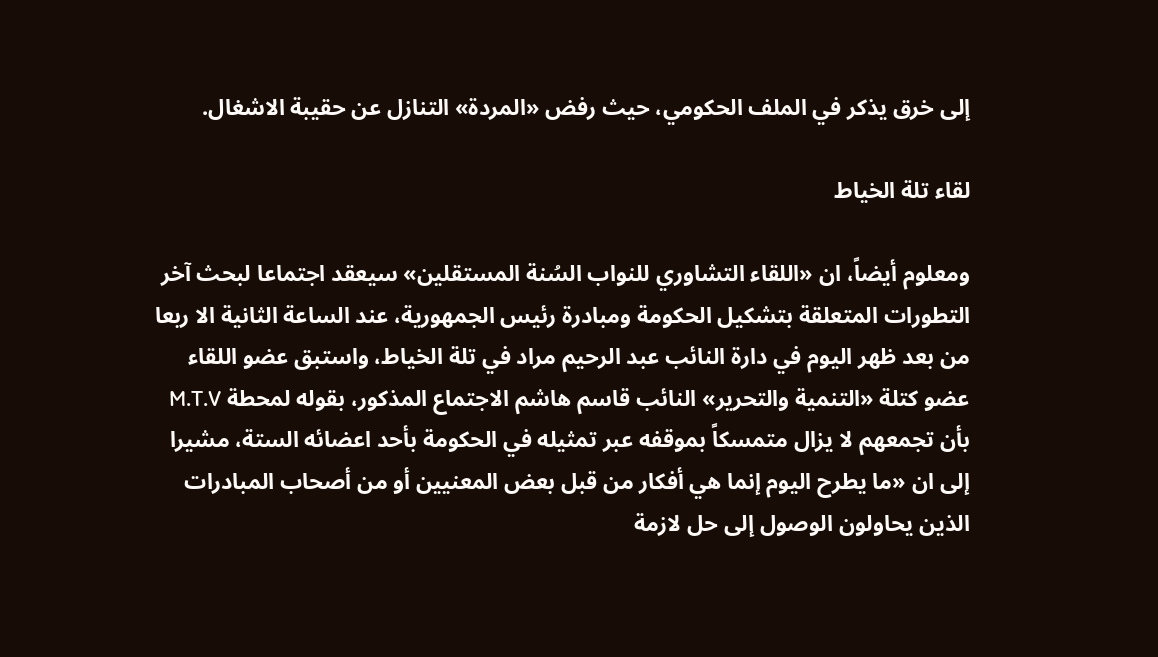إلى خرق يذكر في الملف الحكومي، حيث رفض «المردة» التنازل عن حقيبة الاشغال.

لقاء تلة الخياط

ومعلوم أيضاً، ان «اللقاء التشاوري للنواب السُنة المستقلين» سيعقد اجتماعا لبحث آخر التطورات المتعلقة بتشكيل الحكومة ومبادرة رئيس الجمهورية، عند الساعة الثانية الا ربعا من بعد ظهر اليوم في دارة النائب عبد الرحيم مراد في تلة الخياط، واستبق عضو اللقاء عضو كتلة «التنمية والتحرير» النائب قاسم هاشم الاجتماع المذكور، بقوله لمحطة M.T.V بأن تجمعهم لا يزال متمسكاً بموقفه عبر تمثيله في الحكومة بأحد اعضائه الستة، مشيرا إلى ان «ما يطرح اليوم إنما هي أفكار من قبل بعض المعنيين أو من أصحاب المبادرات الذين يحاولون الوصول إلى حل لازمة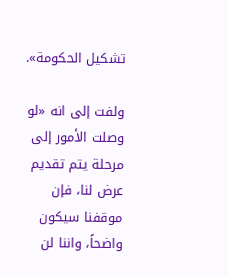تشكيل الحكومة».

ولفت إلى انه «لو وصلت الأمور إلى مرحلة يتم تقديم عرض لنا، فإن موقفنا سيكون واضحاً، واننا لن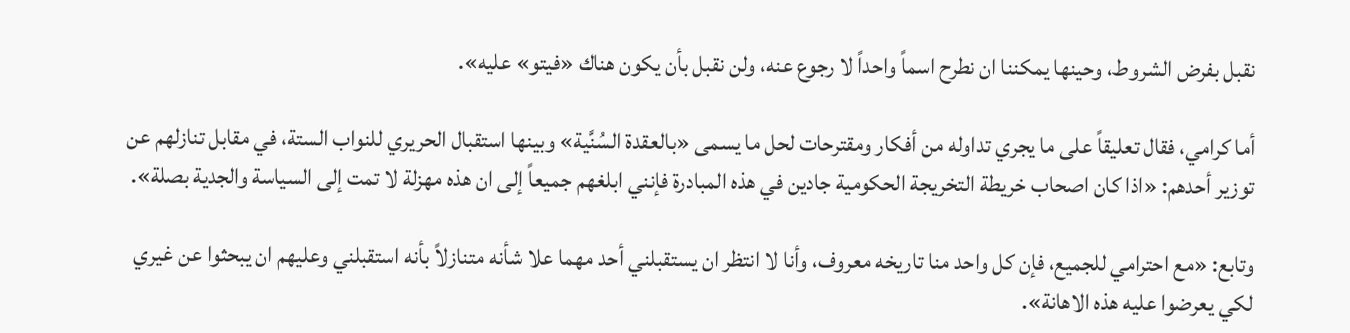نقبل بفرض الشروط، وحينها يمكننا ان نطرح اسماً واحداً لا رجوع عنه، ولن نقبل بأن يكون هناك «فيتو» عليه».

أما كرامي، فقال تعليقاً على ما يجري تداوله من أفكار ومقترحات لحل ما يسمى «بالعقدة السُنَّية» وبينها استقبال الحريري للنواب الستة، في مقابل تنازلهم عن توزير أحدهم: «اذا كان اصحاب خريطة التخريجة الحكومية جادين في هذه المبادرة فإنني ابلغهم جميعاً إلى ان هذه مهزلة لا تمت إلى السياسة والجدية بصلة».

وتابع: «مع احترامي للجميع، فإن كل واحد منا تاريخه معروف، وأنا لا انتظر ان يستقبلني أحد مهما علا شأنه متنازلاً بأنه استقبلني وعليهم ان يبحثوا عن غيري لكي يعرضوا عليه هذه الاهانة».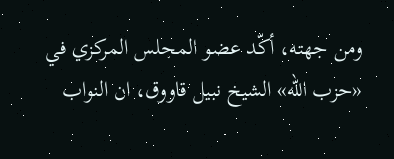ومن جهته، أكّد عضو المجلس المركزي في «حزب الله» الشيخ نبيل قاووق، ان النواب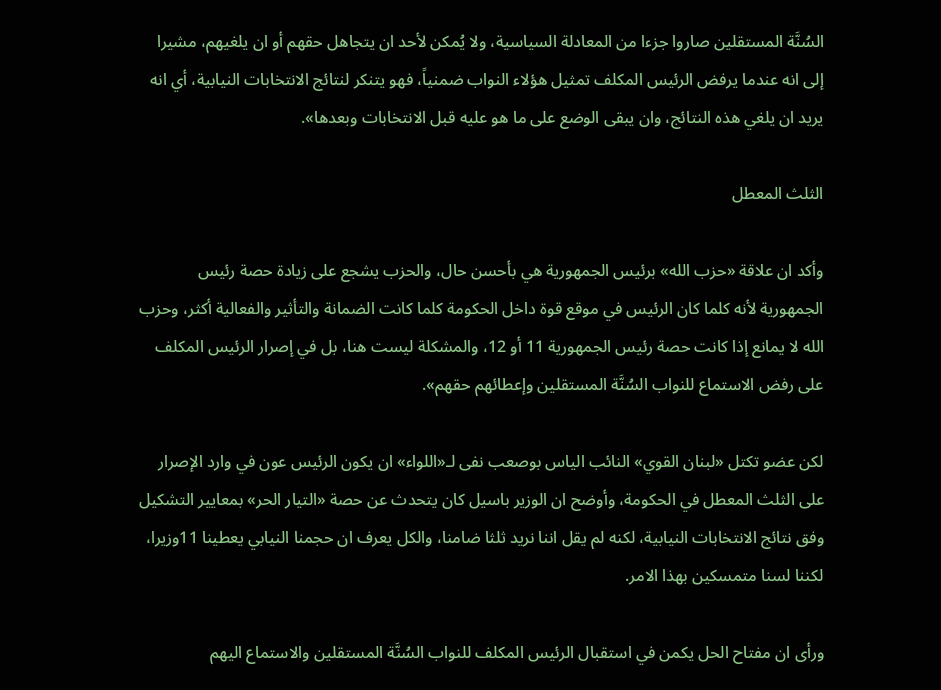السُنَّة المستقلين صاروا جزءا من المعادلة السياسية، ولا يُمكن لأحد ان يتجاهل حقهم أو ان يلغيهم، مشيرا إلى انه عندما يرفض الرئيس المكلف تمثيل هؤلاء النواب ضمنياً، فهو يتنكر لنتائج الانتخابات النيابية، أي انه يريد ان يلغي هذه النتائج، وان يبقى الوضع على ما هو عليه قبل الانتخابات وبعدها».

الثلث المعطل

وأكد ان علاقة «حزب الله» برئيس الجمهورية هي بأحسن حال، والحزب يشجع على زيادة حصة رئيس الجمهورية لأنه كلما كان الرئيس في موقع قوة داخل الحكومة كلما كانت الضمانة والتأثير والفعالية أكثر، وحزب الله لا يمانع إذا كانت حصة رئيس الجمهورية 11 أو 12، والمشكلة ليست هنا، بل في إصرار الرئيس المكلف على رفض الاستماع للنواب السُنَّة المستقلين وإعطائهم حقهم».

لكن عضو تكتل «لبنان القوي» النائب الياس بوصعب نفى لـ«اللواء» ان يكون الرئيس عون في وارد الإصرار على الثلث المعطل في الحكومة، وأوضح ان الوزير باسيل كان يتحدث عن حصة «التيار الحر» بمعايير التشكيل وفق نتائج الانتخابات النيابية، لكنه لم يقل اننا نريد ثلثا ضامنا، والكل يعرف ان حجمنا النيابي يعطينا 11وزيرا، لكننا لسنا متمسكين بهذا الامر.

ورأى ان مفتاح الحل يكمن في استقبال الرئيس المكلف للنواب السُنَّة المستقلين والاستماع اليهم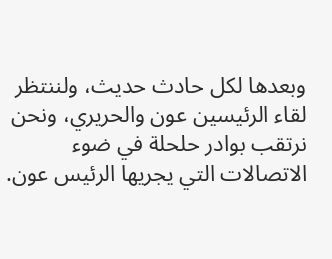وبعدها لكل حادث حديث، ولننتظر لقاء الرئيسين عون والحريري، ونحن نرتقب بوادر حلحلة في ضوء الاتصالات التي يجريها الرئيس عون.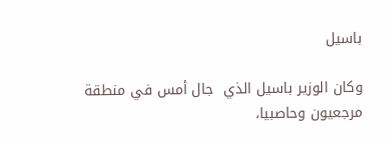باسيل

وكان الوزير باسيل الذي  جال أمس في منطقة مرجعيون وحاصبيا،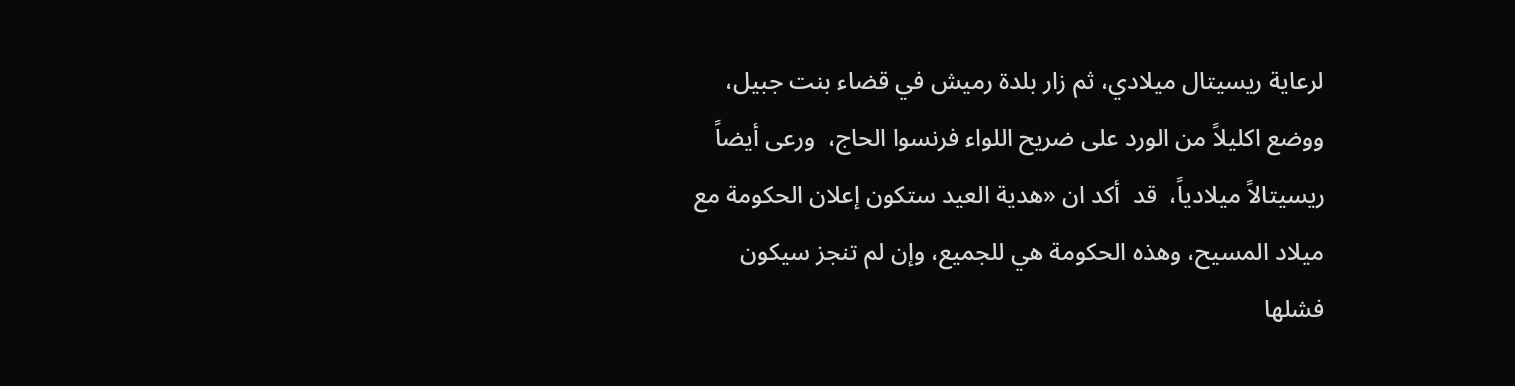لرعاية ريسيتال ميلادي، ثم زار بلدة رميش في قضاء بنت جبيل، ووضع اكليلاً من الورد على ضريح اللواء فرنسوا الحاج،  ورعى أيضاً ريسيتالاً ميلادياً،  قد  أكد ان «هدية العيد ستكون إعلان الحكومة مع ميلاد المسيح، وهذه الحكومة هي للجميع، وإن لم تنجز سيكون فشلها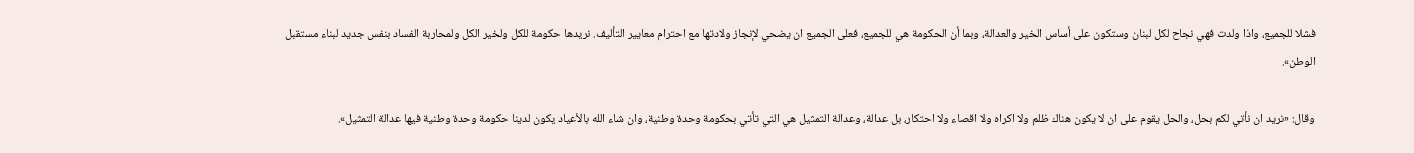فشلا للجميع، واذا ولدت فهي نجاح لكل لبنان وستكون على أساس الخير والعدالة، وبما أن الحكومة هي للجميع، فعلى الجميع ان يضحي لإنجاز ولادتها مع احترام معايير التأليف. نريدها حكومة للكل ولخير الكل ولمحاربة الفساد بنفس جديد لبناء مستقبل الوطن».

وقال: «نريد ان نأتي لكم بحل، والحل يقوم على ان لا يكون هناك ظلم ولا اكراه ولا اقصاء ولا احتكار، بل عدالة، وعدالة التمثيل هي التي تأتي بحكومة وحدة وطنية، وان شاء الله بالأعياد يكون لدينا حكومة وحدة وطنية فيها عدالة التمثيل».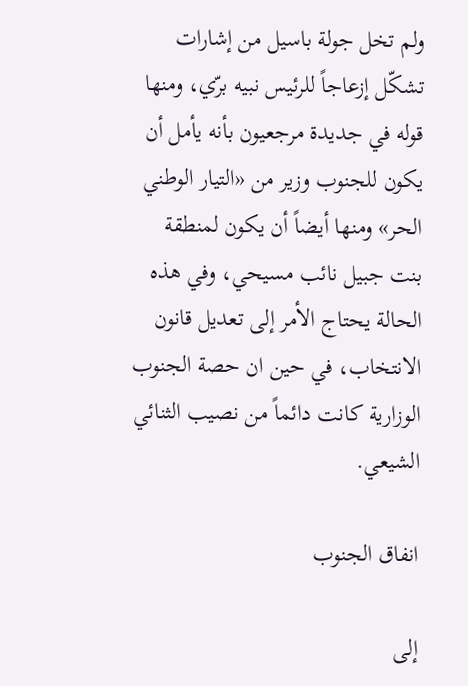ولم تخل جولة باسيل من إشارات تشكّل إزعاجاً للرئيس نبيه برّي، ومنها قوله في جديدة مرجعيون بأنه يأمل أن يكون للجنوب وزير من «التيار الوطني الحر» ومنها أيضاً أن يكون لمنطقة بنت جبيل نائب مسيحي، وفي هذه الحالة يحتاج الأمر إلى تعديل قانون الانتخاب، في حين ان حصة الجنوب الوزارية كانت دائماً من نصيب الثنائي الشيعي.

انفاق الجنوب

إلى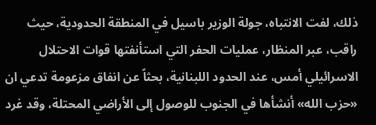ذلك، لفت الانتباه، جولة الوزير باسيل في المنطقة الحدودية، حيث راقب، عبر المنظار، عمليات الحفر التي استأنفتها قوات الاحتلال الاسرائيلي أمس، عند الحدود اللبنانية، بحثاً عن انفاق مزعومة تدعي ان «حزب الله» أنشأها في الجنوب للوصول إلى الأراضي المحتلة، وقد غرد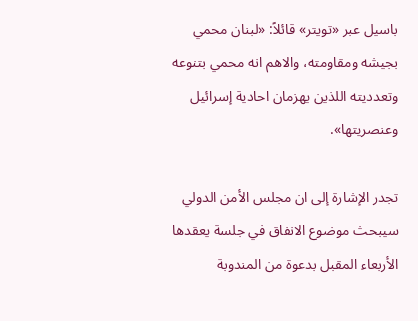باسيل عبر «تويتر» قائلاً: «لبنان محمي بجيشه ومقاومته، والاهم انه محمي بتنوعه وتعدديته اللذين يهزمان احادية إسرائيل وعنصريتها».

تجدر الإشارة إلى ان مجلس الأمن الدولي سيبحث موضوع الانفاق في جلسة يعقدها الأربعاء المقبل بدعوة من المندوبة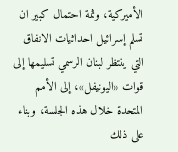الأميركية، وثمة احتمال كبير ان تسلم إسرائيل احداثيات الانفاق التي ينتظر لبنان الرسمي تسليمها إلى قوات «اليونيفل»، إلى الأمم المتحدة خلال هذه الجلسة، وبناء على ذلك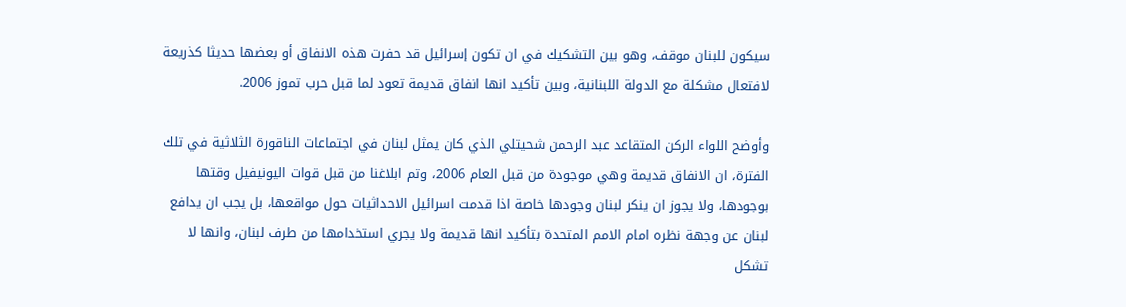سيكون للبنان موقف، وهو بين التشكيك في ان تكون إسرائيل قد حفرت هذه الانفاق أو بعضها حديثا كذريعة لافتعال مشكلة مع الدولة اللبنانية، وبين تأكيد انها انفاق قديمة تعود لما قبل حرب تموز 2006.

وأوضح اللواء الركن المتقاعد عبد الرحمن شحيتلي الذي كان يمثل لبنان في اجتماعات الناقورة الثلاثية في تلك الفترة، ان الانفاق قديمة وهي موجودة من قبل العام 2006، وتم ابلاغنا من قبل قوات اليونيفيل وقتها بوجودها، ولا يجوز ان ينكر لبنان وجودها خاصة اذا قدمت اسرائيل الاحداثيات حول مواقعها، بل يجب ان يدافع لبنان عن وجهة نظره امام الامم المتحدة بتأكيد انها قديمة ولا يجري استخدامها من طرف لبنان، وانها لا تشكل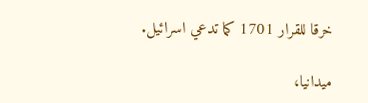خرقا للقرار 1701 كما تدعي اسرائيل.

ميدانيا،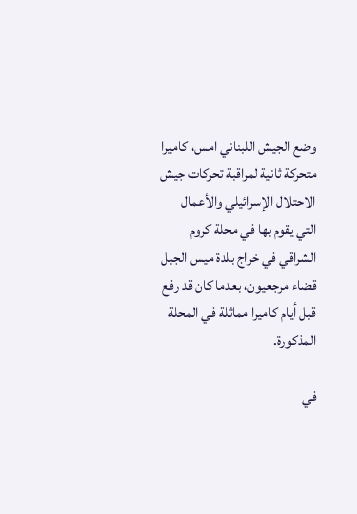وضع الجيش اللبناني امس، كاميرا متحركة ثانية لمراقبة تحركات جيش الاحتلال الإسرائيلي والأعمال التي يقوم بها في محلة كروم الشراقي في خراج بلدة ميس الجبل قضاء مرجعيون، بعدما كان قد رفع قبل أيام كاميرا مماثلة في المحلة المذكورة.

في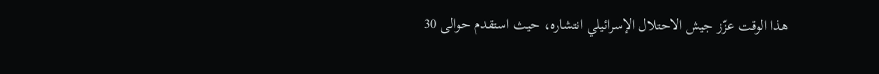هذا الوقت عزّز جيش الاحتلال الإسرائيلي انتشاره، حيث استقدم حوالى 30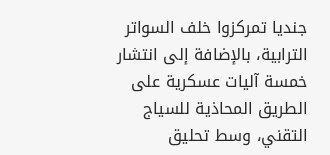جنديا تمركزوا خلف السواتر الترابية، بالإضافة إلى انتشار خمسة آليات عسكرية على الطريق المحاذية للسياج التقني، وسط تحليق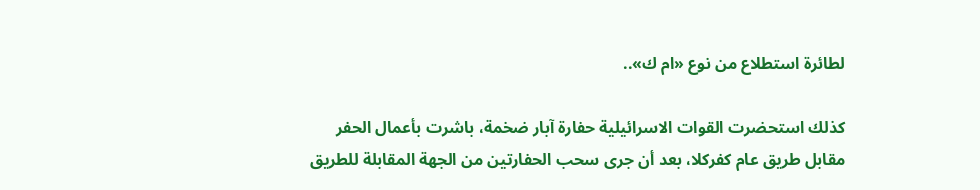لطائرة استطلاع من نوع «ام ك»..

كذلك استحضرت القوات الاسرائيلية حفارة آبار ضخمة، باشرت بأعمال الحفر مقابل طريق عام كفركلا، بعد أن جرى سحب الحفارتين من الجهة المقابلة للطريق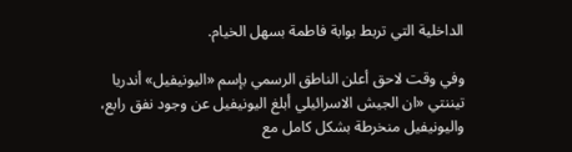الداخلية التي تربط بوابة فاطمة بسهل الخيام.

وفي وقت لاحق أعلن الناطق الرسمي بإسم «اليونيفيل» أندريا تيننتي «ان الجيش الاسرائيلي أبلغ اليونيفيل عن وجود نفق رابع، واليونيفيل منخرطة بشكل كامل مع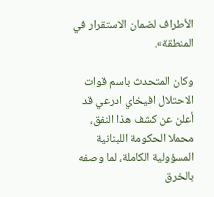الأطراف لضمان الاستقرار في المنطقة».

وكان المتحدث باسم قوات الاحتلال افيخاي ادرعي قد أعلن عن كشف هذا النفق، محملا الحكومة اللبنانية المسؤولية الكاملة، لما وصفه بالخرق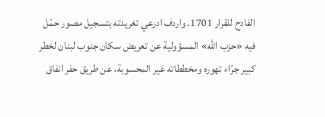الفادح للقرار 1701. واردف ادرعي تغريدته بتسجيل مصور حمّل فيه «حزب الله» المسؤولية عن تعريض سكان جنوب لبنان لخطر كبير جرّاء تهوره ومخططاته غير المحسوبة، عن طريق حفر انفاق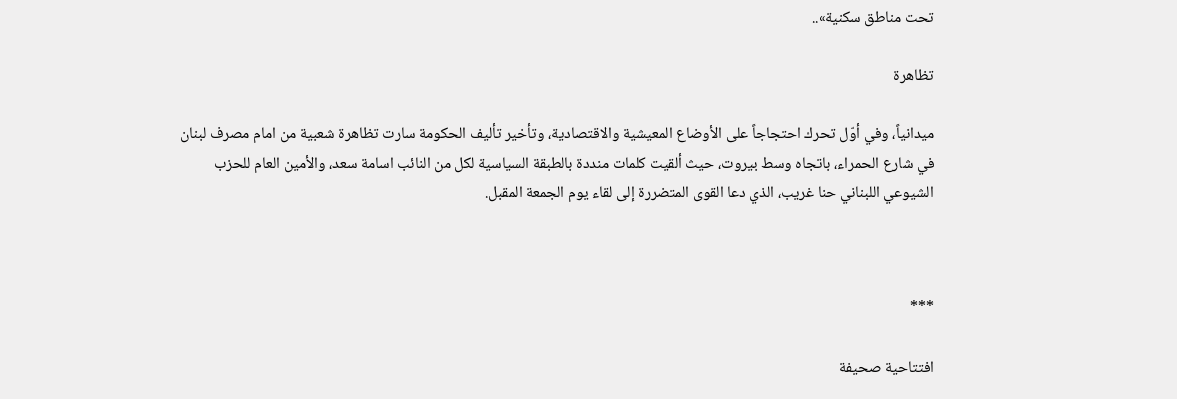تحت مناطق سكنية»..

تظاهرة

ميدانياً، وفي أوّل تحرك احتجاجاً على الأوضاع المعيشية والاقتصادية، وتأخير تأليف الحكومة سارت تظاهرة شعبية من امام مصرف لبنان في شارع الحمراء، باتجاه وسط بيروت، حيث ألقيت كلمات منددة بالطبقة السياسية لكل من النائب اسامة سعد، والأمين العام للحزب الشيوعي اللبناني حنا غريب، الذي دعا القوى المتضررة إلى لقاء يوم الجمعة المقبل.



***

افتتاحية صحيفة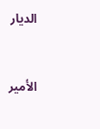الديار



الأمير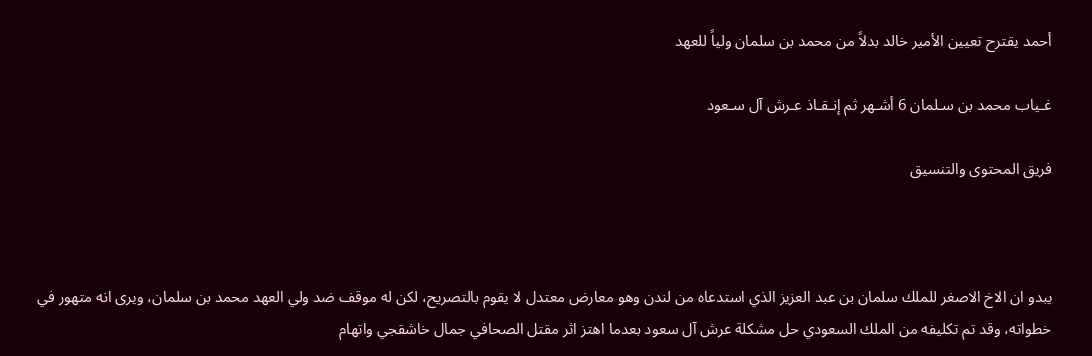أحمد يقترح تعيين الأمير خالد بدلاً من محمد بن سلمان ولياً للعهد

غـياب محمد بن سـلمان 6 أشـهر ثم إنـقـاذ عـرش آل سـعود

فريق المحتوى والتنسيق



يبدو ان الاخ الاصغر للملك سلمان بن عبد العزيز الذي استدعاه من لندن وهو معارض معتدل لا يقوم بالتصريح، لكن له موقف ضد ولي العهد محمد بن سلمان، ويرى انه متهور في خطواته، وقد تم تكليفه من الملك السعودي حل مشكلة عرش آل سعود بعدما اهتز اثر مقتل الصحافي جمال خاشقجي واتهام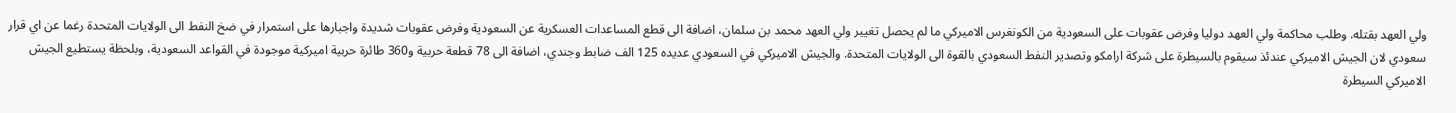ولي العهد بقتله. وطلب محاكمة ولي العهد دوليا وفرض عقوبات على السعودية من الكونغرس الاميركي ما لم يحصل تغيير ولي العهد محمد بن سلمان، اضافة الى قطع المساعدات العسكرية عن السعودية وفرض عقوبات شديدة واجبارها على استمرار في ضخ النفط الى الولايات المتحدة رغما عن اي قرار سعودي لان الجيش الاميركي عندئذ سيقوم بالسيطرة على شركة ارامكو وتصدير النفط السعودي بالقوة الى الولايات المتحدة. والجيش الاميركي في السعودي عديده 125 الف ضابط وجندي، اضافة الى 78 قطعة حربية و360 طائرة حربية اميركية موجودة في القواعد السعودية، وبلحظة يستطيع الجيش الاميركي السيطرة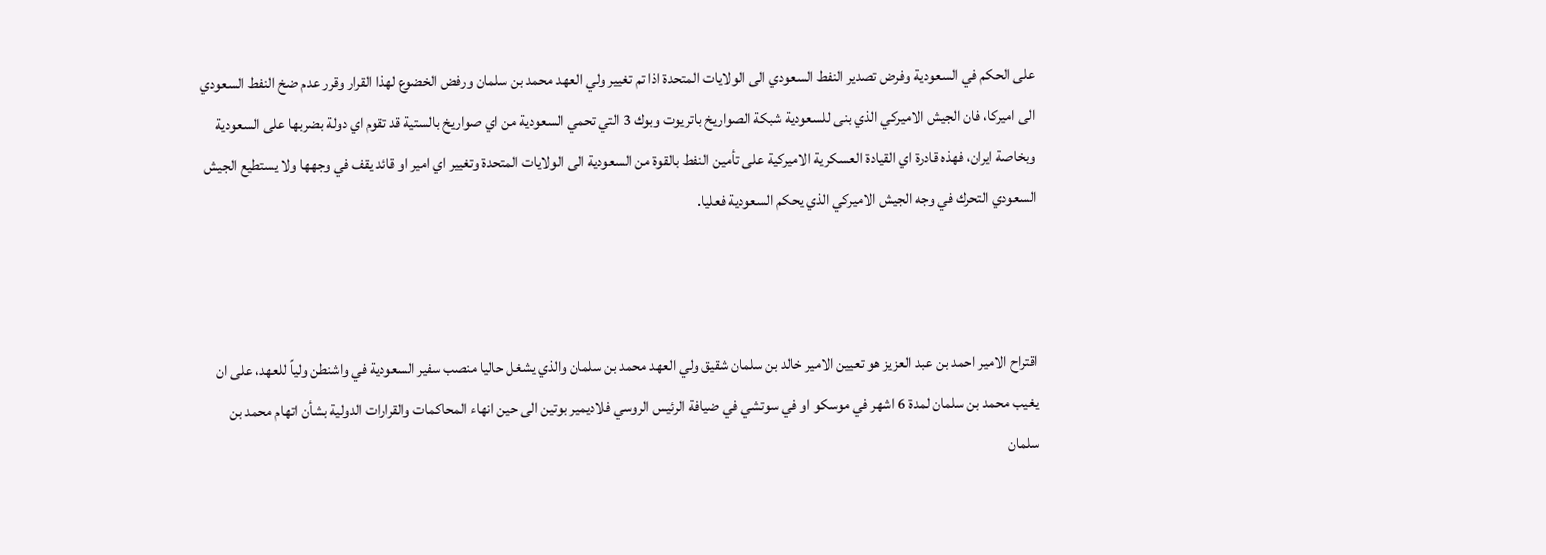على الحكم في السعودية وفرض تصدير النفط السعودي الى الولايات المتحدة اذا تم تغيير ولي العهد محمد بن سلمان ورفض الخضوع لهذا القرار وقرر عدم ضخ النفط السعودي الى اميركا، فان الجيش الاميركي الذي بنى للسعودية شبكة الصواريخ باتريوت وبوك 3 التي تحمي السعودية من اي صواريخ بالستية قد تقوم اي دولة بضربها على السعودية وبخاصة ايران، فهذه قادرة اي القيادة العسكرية الاميركية على تأمين النفط بالقوة من السعودية الى الولايات المتحدة وتغيير اي امير او قائد يقف في وجهها ولا يستطيع الجيش السعودي التحرك في وجه الجيش الاميركي الذي يحكم السعودية فعليا.



اقتراح الامير احمد بن عبد العزيز هو تعيين الامير خالد بن سلمان شقيق ولي العهد محمد بن سلمان والذي يشغل حاليا منصب سفير السعودية في واشنطن ولياً للعهد، على ان يغيب محمد بن سلمان لمدة 6 اشهر في موسكو او في سوتشي في ضيافة الرئيس الروسي فلاديمير بوتين الى حين انهاء المحاكمات والقرارات الدولية بشأن اتهام محمد بن سلمان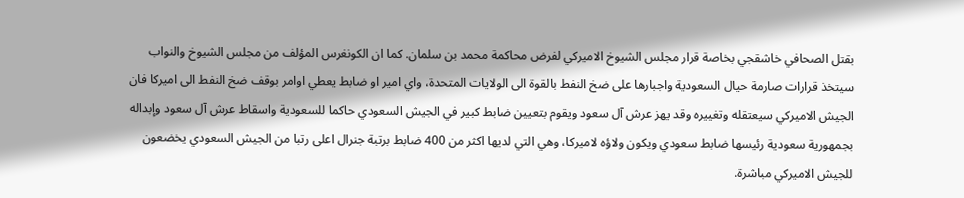بقتل الصحافي خاشقجي بخاصة قرار مجلس الشيوخ الاميركي لفرض محاكمة محمد بن سلمان. كما ان الكونغرس المؤلف من مجلس الشيوخ والنواب سيتخذ قرارات صارمة حيال السعودية واجبارها على ضخ النفط بالقوة الى الولايات المتحدة، واي امير او ضابط يعطي اوامر بوقف ضخ النفط الى اميركا فان الجيش الاميركي سيعتقله وتغييره وقد يهز عرش آل سعود ويقوم بتعيين ضابط كبير في الجيش السعودي حاكما للسعودية واسقاط عرش آل سعود وإبداله بجمهورية سعودية رئيسها ضابط سعودي ويكون ولاؤه لاميركا، وهي التي لديها اكثر من 400 ضابط برتبة جنرال اعلى رتبا من الجيش السعودي يخضعون للجيش الاميركي مباشرة.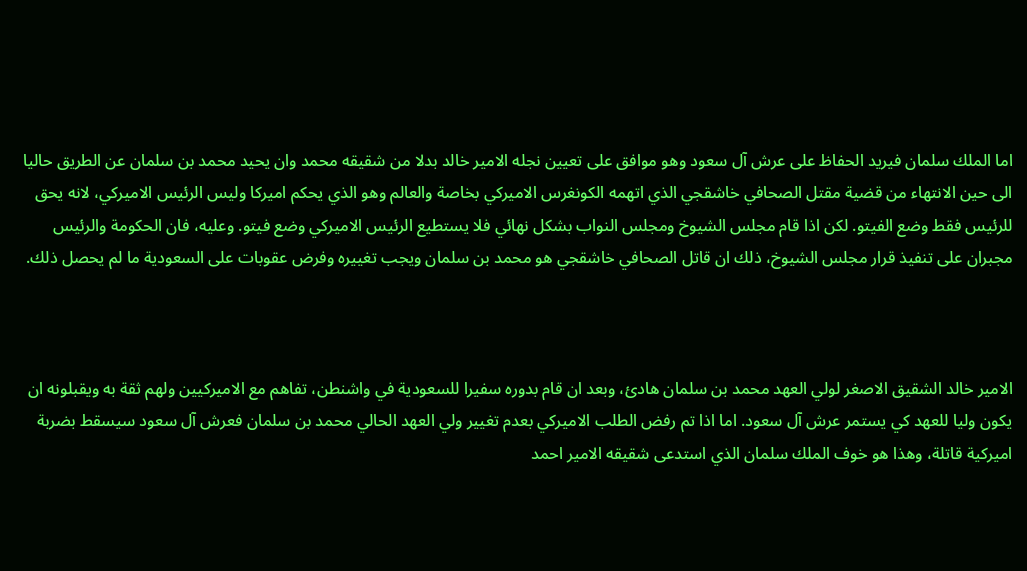اما الملك سلمان فيريد الحفاظ على عرش آل سعود وهو موافق على تعيين نجله الامير خالد بدلا من شقيقه محمد وان يحيد محمد بن سلمان عن الطريق حاليا الى حين الانتهاء من قضية مقتل الصحافي خاشقجي الذي اتهمه الكونغرس الاميركي بخاصة والعالم وهو الذي يحكم اميركا وليس الرئيس الاميركي، لانه يحق للرئيس فقط وضع الفيتو. لكن اذا قام مجلس الشيوخ ومجلس النواب بشكل نهائي فلا يستطيع الرئيس الاميركي وضع فيتو. وعليه، فان الحكومة والرئيس مجبران على تنفيذ قرار مجلس الشيوخ، ذلك ان قاتل الصحافي خاشقجي هو محمد بن سلمان ويجب تغييره وفرض عقوبات على السعودية ما لم يحصل ذلك.



الامير خالد الشقيق الاصغر لولي العهد محمد بن سلمان هادئ، وبعد ان قام بدوره سفيرا للسعودية في واشنطن، تفاهم مع الاميركيين ولهم ثقة به ويقبلونه ان يكون وليا للعهد كي يستمر عرش آل سعود. اما اذا تم رفض الطلب الاميركي بعدم تغيير ولي العهد الحالي محمد بن سلمان فعرش آل سعود سيسقط بضربة اميركية قاتلة، وهذا هو خوف الملك سلمان الذي استدعى شقيقه الامير احمد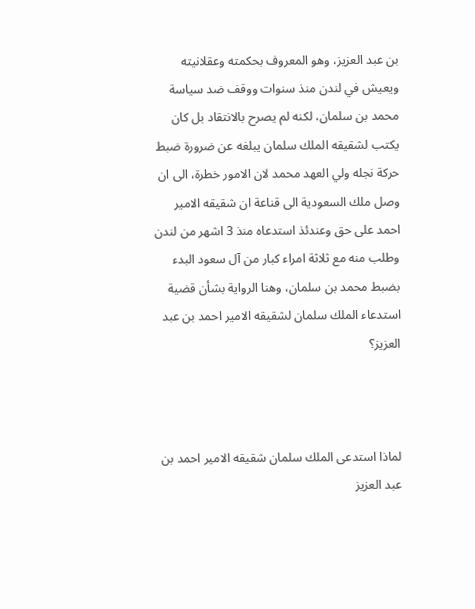بن عبد العزيز، وهو المعروف بحكمته وعقلانيته ويعيش في لندن منذ سنوات ووقف ضد سياسة محمد بن سلمان، لكنه لم يصرح بالانتقاد بل كان يكتب لشقيقه الملك سلمان يبلغه عن ضرورة ضبط حركة نجله ولي العهد محمد لان الامور خطرة، الى ان وصل ملك السعودية الى قناعة ان شقيقه الامير احمد على حق وعندئذ استدعاه منذ 3 اشهر من لندن وطلب منه مع ثلاثة امراء كبار من آل سعود البدء بضبط محمد بن سلمان، وهنا الرواية بشأن قضية استدعاء الملك سلمان لشقيقه الامير احمد بن عبد العزيز؟



لماذا استدعى الملك سلمان شقيقه الامير احمد بن عبد العزيز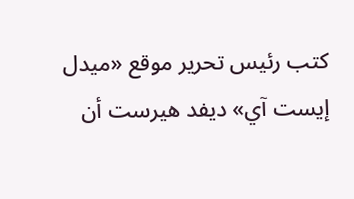كتب رئيس تحرير موقع «ميدل إيست آي» ديفد هيرست أن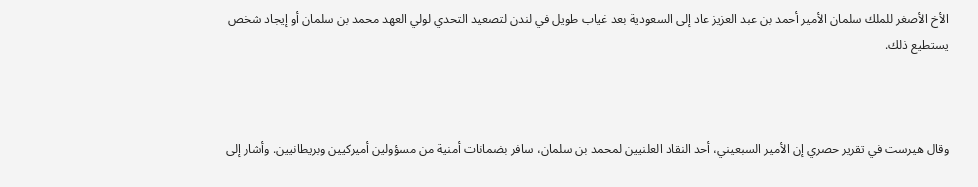الأخ الأصغر للملك سلمان الأمير أحمد بن عبد العزيز عاد إلى السعودية بعد غياب طويل في لندن لتصعيد التحدي لولي العهد محمد بن سلمان أو إيجاد شخص يستطيع ذلك.



وقال هيرست في تقرير حصري إن الأمير السبعيني، أحد النقاد العلنيين لمحمد بن سلمان، سافر بضمانات أمنية من مسؤولين أميركيين وبريطانيين. وأشار إلى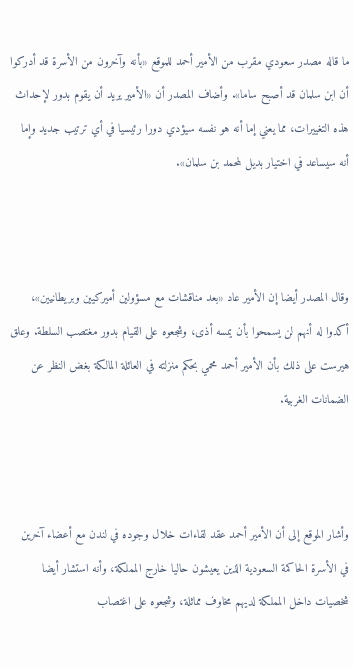ما قاله مصدر سعودي مقرب من الأمير أحمد للموقع «بأنه وآخرون من الأسرة قد أدركوا أن ابن سلمان قد أصبح ساما». وأضاف المصدر أن «الأمير يريد أن يقوم بدور لإحداث هذه التغييرات، مما يعني إما أنه هو نفسه سيؤدي دورا رئيسيا في أي ترتيب جديد وإما أنه سيساعد في اختيار بديل لمحمد بن سلمان».



وقال المصدر أيضا إن الأمير عاد «بعد مناقشات مع مسؤولين أميركيين وبريطانيين»، أكدوا له أنهم لن يسمحوا بأن يمسه أذى، وشجعوه على القيام بدور مغتصب السلطة. وعلق هيرست على ذلك بأن الأمير أحمد محمي بحكم منزلته في العائلة المالكة بغض النظر عن الضمانات الغربية.



وأشار الموقع إلى أن الأمير أحمد عقد لقاءات خلال وجوده في لندن مع أعضاء آخرين في الأسرة الحاكمة السعودية الذين يعيشون حاليا خارج المملكة، وأنه استشار أيضا شخصيات داخل المملكة لديهم مخاوف مماثلة، وشجعوه على اغتصاب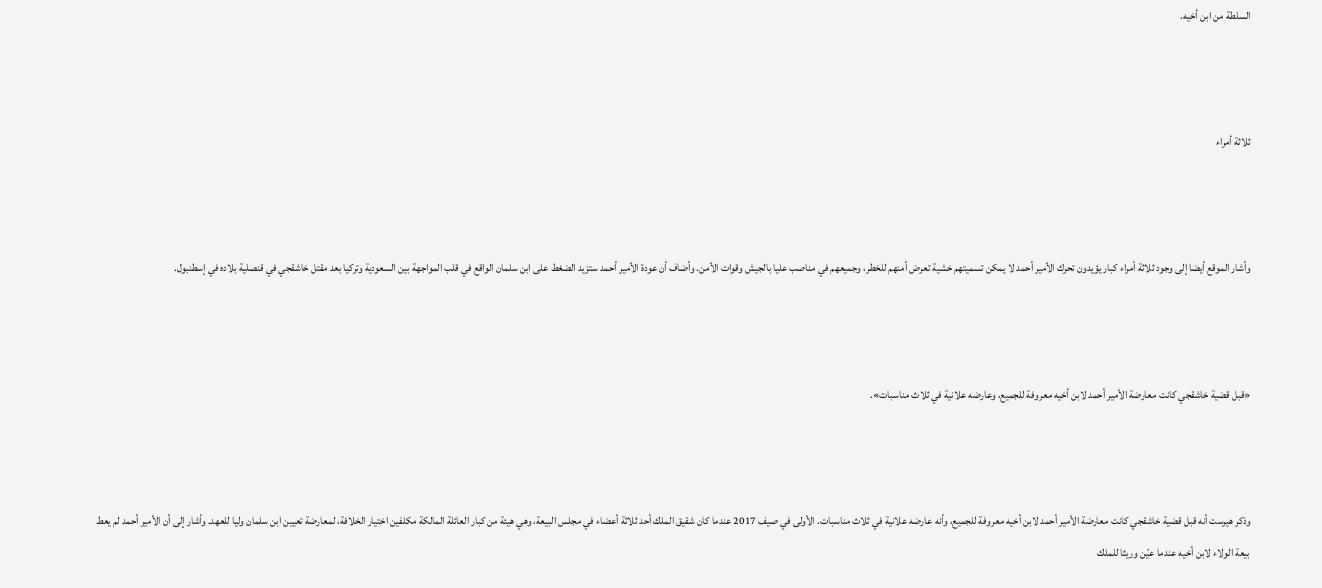السلطة من ابن أخيه.



ثلاثة أمراء



وأشار الموقع أيضا إلى وجود ثلاثة أمراء كبار يؤيدون تحرك الأمير أحمد لا يمكن تسميتهم خشية تعرض أمنهم للخطر، وجميعهم في مناصب عليا بالجيش وقوات الأمن. وأضاف أن عودة الأمير أحمد ستزيد الضغط على ابن سلمان الواقع في قلب المواجهة بين السعودية وتركيا بعد مقتل خاشقجي في قنصلية بلاده في إسطنبول.



«قبل قضية خاشقجي كانت معارضة الأمير أحمد لابن أخيه معروفة للجميع، وعارضه علانية في ثلاث مناسبات».



وذكر هيرست أنه قبل قضية خاشقجي كانت معارضة الأمير أحمد لابن أخيه معروفة للجميع، وأنه عارضه علانية في ثلاث مناسبات. الأولى في صيف 2017 عندما كان شقيق الملك أحد ثلاثة أعضاء في مجلس البيعة، وهي هيئة من كبار العائلة المالكة مكلفين اختيار الخلافة، لمعارضة تعيين ابن سلمان وليا للعهد. وأشار إلى أن الأمير أحمد لم يعط بيعة الولاء لابن أخيه عندما عيّن وريثا للملك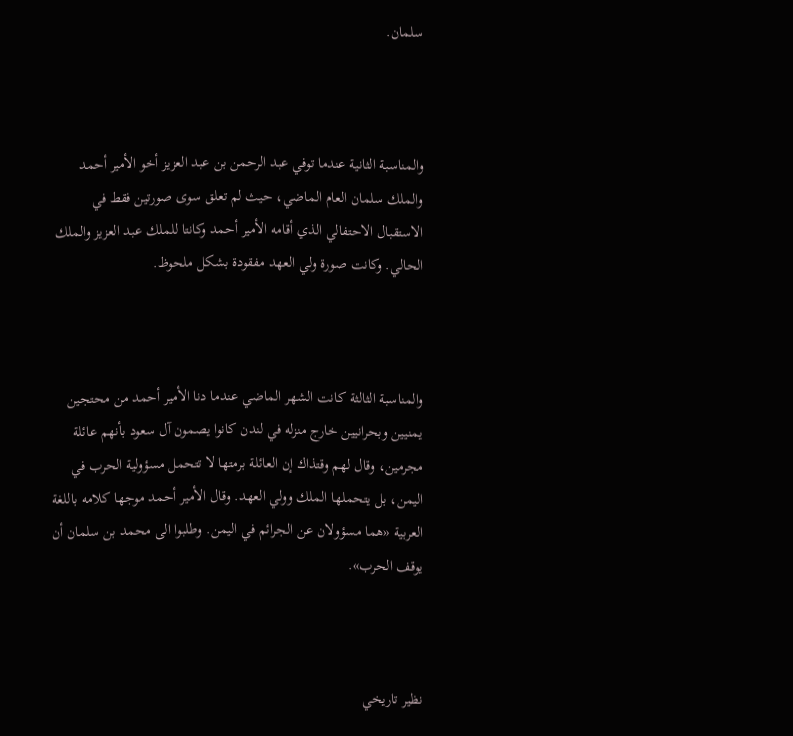سلمان.



والمناسبة الثانية عندما توفي عبد الرحمن بن عبد العزيز أخو الأمير أحمد والملك سلمان العام الماضي، حيث لم تعلق سوى صورتين فقط في الاستقبال الاحتفالي الذي أقامه الأمير أحمد وكانتا للملك عبد العزيز والملك الحالي. وكانت صورة ولي العهد مفقودة بشكل ملحوظ.



والمناسبة الثالثة كانت الشهر الماضي عندما دنا الأمير أحمد من محتجين يمنيين وبحرانيين خارج منزله في لندن كانوا يصمون آل سعود بأنهم عائلة مجرمين، وقال لهم وقتذاك إن العائلة برمتها لا تتحمل مسؤولية الحرب في اليمن، بل يتحملها الملك وولي العهد. وقال الأمير أحمد موجها كلامه باللغة العربية «هما مسؤولان عن الجرائم في اليمن. وطلبوا الى محمد بن سلمان أن يوقف الحرب».



نظير تاريخي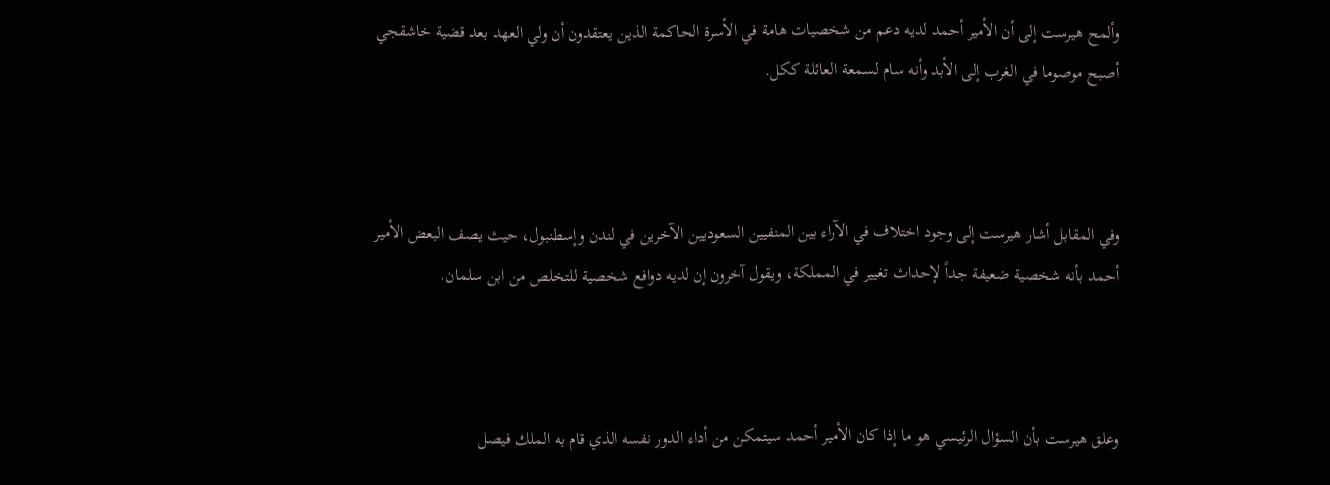وألمح هيرست إلى أن الأمير أحمد لديه دعم من شخصيات هامة في الأسرة الحاكمة الذين يعتقدون أن ولي العهد بعد قضية خاشقجي أصبح موصوما في الغرب إلى الأبد وأنه سام لسمعة العائلة ككل.



وفي المقابل أشار هيرست إلى وجود اختلاف في الآراء بين المنفيين السعوديين الآخرين في لندن وإسطنبول، حيث يصف البعض الأمير أحمد بأنه شخصية ضعيفة جداً لإحداث تغيير في المملكة، ويقول آخرون إن لديه دوافع شخصية للتخلص من ابن سلمان.



وعلق هيرست بأن السؤال الرئيسي هو ما إذا كان الأمير أحمد سيتمكن من أداء الدور نفسه الذي قام به الملك فيصل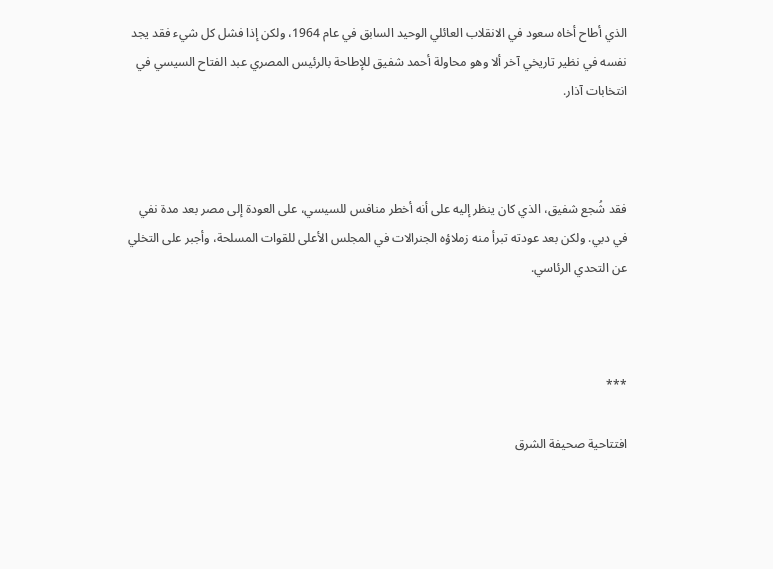الذي أطاح أخاه سعود في الانقلاب العائلي الوحيد السابق في عام 1964، ولكن إذا فشل كل شيء فقد يجد نفسه في نظير تاريخي آخر ألا وهو محاولة أحمد شفيق للإطاحة بالرئيس المصري عبد الفتاح السيسي في انتخابات آذار.



فقد شُجع شفيق، الذي كان ينظر إليه على أنه أخطر منافس للسيسي، على العودة إلى مصر بعد مدة نفي في دبي. ولكن بعد عودته تبرأ منه زملاؤه الجنرالات في المجلس الأعلى للقوات المسلحة، وأجبر على التخلي عن التحدي الرئاسي.



***

افتتاحية صحيفة الشرق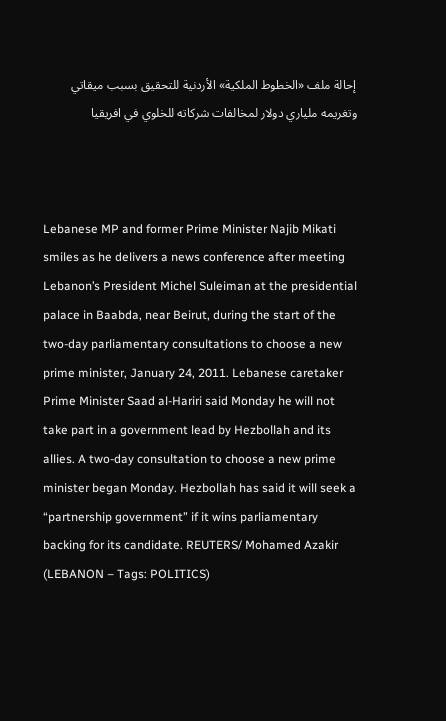إحالة ملف «الخطوط الملكية» الأردنية للتحقيق بسبب ميقاتي وتغريمه ملياري دولار لمخالفات شركاته للخلوي في افريقيا



Lebanese MP and former Prime Minister Najib Mikati smiles as he delivers a news conference after meeting Lebanon’s President Michel Suleiman at the presidential palace in Baabda, near Beirut, during the start of the two-day parliamentary consultations to choose a new prime minister, January 24, 2011. Lebanese caretaker Prime Minister Saad al-Hariri said Monday he will not take part in a government lead by Hezbollah and its allies. A two-day consultation to choose a new prime minister began Monday. Hezbollah has said it will seek a “partnership government” if it wins parliamentary backing for its candidate. REUTERS/ Mohamed Azakir (LEBANON – Tags: POLITICS)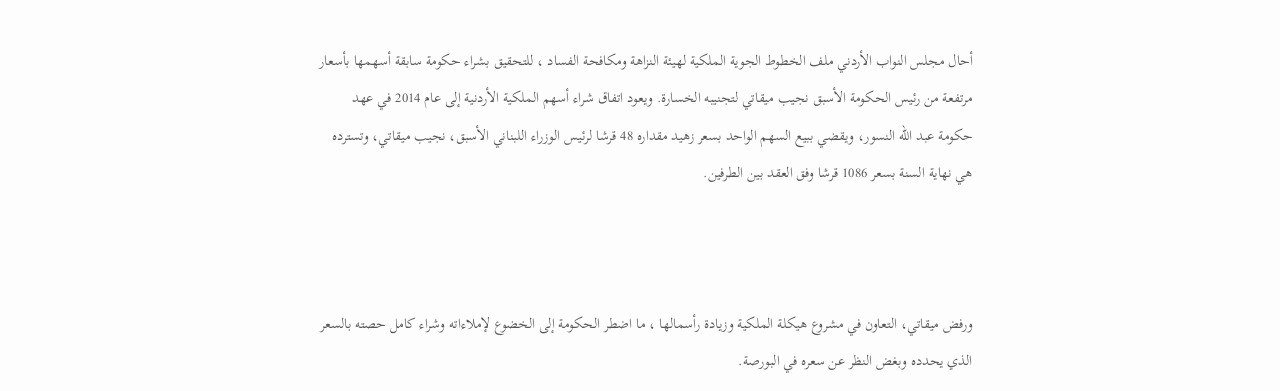أحال مجلس النواب الأردني ملف الخطوط الجوية الملكية لهيئة النزاهة ومكافحة الفساد ، للتحقيق بشراء حكومة سابقة أسهمها بأسعار مرتفعة من رئيس الحكومة الأسبق نجيب ميقاتي لتجنيبه الخسارة. ويعود اتفاق شراء أسهم الملكية الأردنية إلى عام 2014 في عهد حكومة عبد الله النسور، ويقضي ببيع السهم الواحد بسعر زهيد مقداره 48 قرشا لرئيس الوزراء اللبناني الأسبق، نجيب ميقاتي، وتسترده هي نهاية السنة بسعر 1086 قرشا وفق العقد بين الطرفين.



ورفض ميقاتي، التعاون في مشروع هيكلة الملكية وزيادة رأسمالها ، ما اضطر الحكومة إلى الخضوع لإملاءاته وشراء كامل حصته بالسعر الذي يحدده وبغض النظر عن سعره في البورصة.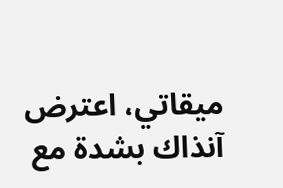ميقاتي، اعترض آنذاك بشدة مع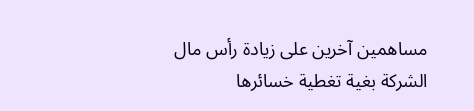مساهمين آخرين على زيادة رأس مال الشركة بغية تغطية خسائرها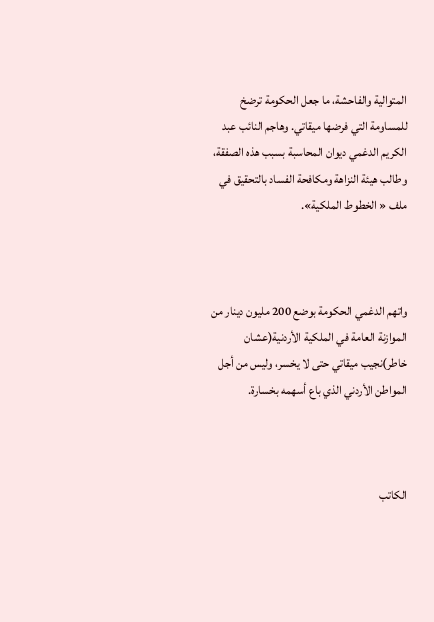المتوالية والفاحشة، ما جعل الحكومة ترضخ للمساومة التي فرضها ميقاتي. وهاجم النائب عبد الكريم الدغمي ديوان المحاسبة بسبب هذه الصفقة، وطالب هيئة النزاهة ومكافحة الفساد بالتحقيق في ملف « الخطوط الملكية».



واتهم الدغمي الحكومة بوضع 200 مليون دينار من الموازنة العامة في الملكية الأردنية(عشان خاطر)نجيب ميقاتي حتى لا يخسر، وليس من أجل المواطن الأردني الذي باع أسهمه بخسارة.



الكاتب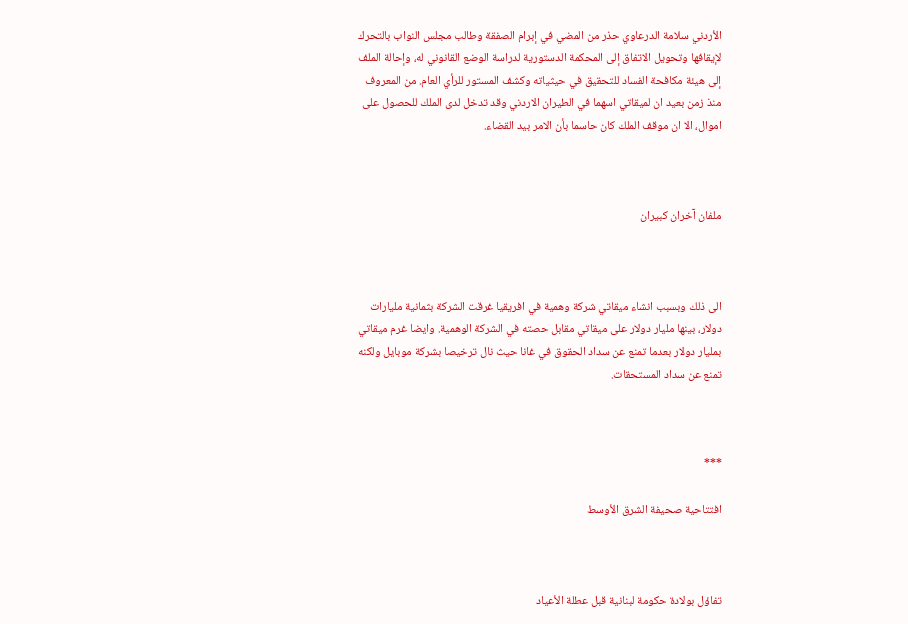الأردني سلامة الدرعاوي حذر من المضي في إبرام الصفقة وطالب مجلس النواب بالتحرك لإيقافها وتحويل الاتفاق إلى المحكمة الدستورية لدراسة الوضع القانوني له، وإحالة الملف إلى هيئة مكافحة الفساد للتحقيق في حيثياته وكشف المستور للرأي العام. من المعروف منذ زمن بعيد ان لميقاتي اسهما في الطيران الاردني وقد تدخل لدى الملك للحصول على اموال، الا ان موقف الملك كان حاسما بأن الامر بيد القضاء.



ملفان آخران كبيران



الى ذلك وبسبب انشاء ميقاتي شركة وهمية في افريقيا غرقت الشركة بثمانية مليارات دولار، بينها مليار دولار على ميقاتي مقابل حصته في الشركة الوهمية. وايضا غرم ميقاتي بمليار دولار بعدما تمنع عن سداد الحقوق في غانا حيث نال ترخيصا بشركة موبايل ولكنه تمنع عن سداد المستحقات.



***

افتتاحية صحيفة الشرق الأوسط



تفاؤل بولادة حكومة لبنانية قبل عطلة الأعياد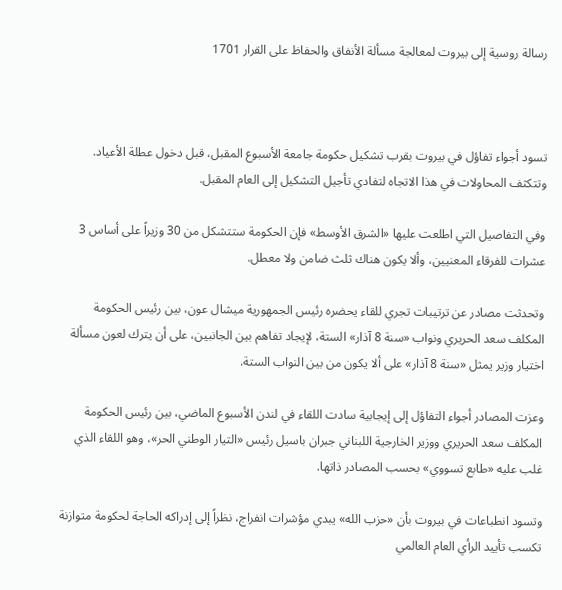رسالة روسية إلى بيروت لمعالجة مسألة الأنفاق والحفاظ على القرار 1701



تسود أجواء تفاؤل في بيروت بقرب تشكيل حكومة جامعة الأسبوع المقبل، قبل دخول عطلة الأعياد. وتتكثف المحاولات في هذا الاتجاه لتفادي تأجيل التشكيل إلى العام المقبل.

وفي التفاصيل التي اطلعت عليها «الشرق الأوسط» فإن الحكومة ستتشكل من 30 وزيراً على أساس 3 عشرات للفرقاء المعنيين، وألا يكون هناك ثلث ضامن ولا معطل.

وتحدثت مصادر عن ترتيبات تجري للقاء يحضره رئيس الجمهورية ميشال عون، بين رئيس الحكومة المكلف سعد الحريري ونواب «سنة 8 آذار» الستة، لإيجاد تفاهم بين الجانبين، على أن يترك لعون مسألة اختيار وزير يمثل «سنة 8 آذار» على ألا يكون من بين النواب الستة.

وعزت المصادر أجواء التفاؤل إلى إيجابية سادت اللقاء في لندن الأسبوع الماضي، بين رئيس الحكومة المكلف سعد الحريري ووزير الخارجية اللبناني جبران باسيل رئيس «التيار الوطني الحر»، وهو اللقاء الذي غلب عليه «طابع تسووي» بحسب المصادر ذاتها.

وتسود انطباعات في بيروت بأن «حزب الله» يبدي مؤشرات انفراج، نظراً إلى إدراكه الحاجة لحكومة متوازنة تكسب تأييد الرأي العام العالمي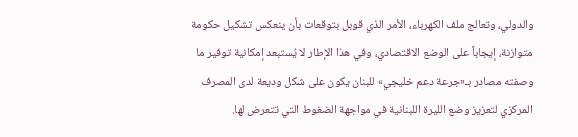والدولي، وتعالج ملف الكهرباء، الأمر الذي قوبل بتوقعات بأن ينعكس تشكيل حكومة متوازنة، إيجاباً على الوضع الاقتصادي، وفي هذا الإطار لا يُستبعد إمكانية توفير ما وصفته مصادر بـ«جرعة دعم خليجي» للبنان يكون على شكل وديعة لدى المصرف المركزي لتعزيز وضع الليرة اللبنانية في مواجهة الضغوط التي تتعرض لها.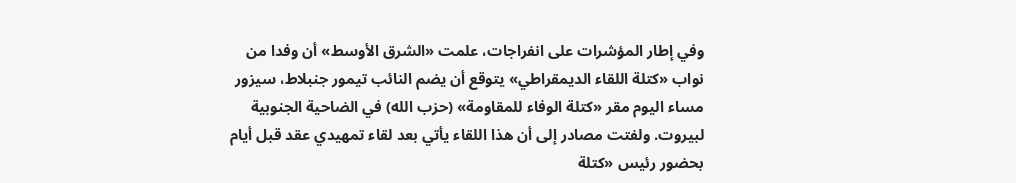وفي إطار المؤشرات على انفراجات، علمت «الشرق الأوسط» أن وفدا من نواب «كتلة اللقاء الديمقراطي» يتوقع أن يضم النائب تيمور جنبلاط، سيزور مساء اليوم مقر «كتلة الوفاء للمقاومة» (حزب الله) في الضاحية الجنوبية لبيروت. ولفتت مصادر إلى أن هذا اللقاء يأتي بعد لقاء تمهيدي عقد قبل أيام بحضور رئيس «كتلة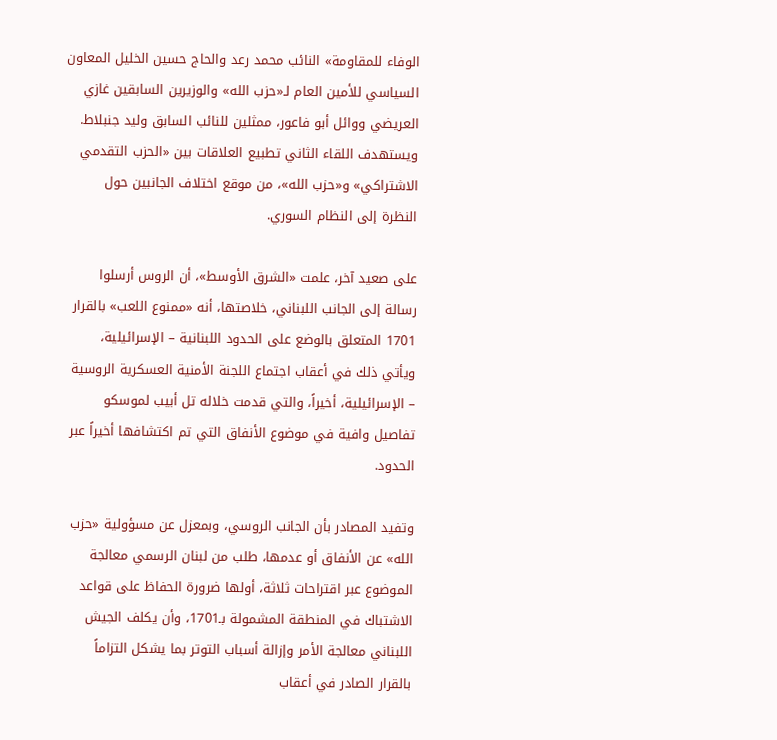الوفاء للمقاومة» النائب محمد رعد والحاج حسين الخليل المعاون السياسي للأمين العام لـ«حزب الله» والوزيرين السابقين غازي العريضي ووائل أبو فاعور، ممثلين للنائب السابق وليد جنبلاط. ويستهدف اللقاء الثاني تطبيع العلاقات بين «الحزب التقدمي الاشتراكي» و«حزب الله»، من موقع اختلاف الجانبين حول النظرة إلى النظام السوري.

على صعيد آخر، علمت «الشرق الأوسط»، أن الروس أرسلوا رسالة إلى الجانب اللبناني، خلاصتها، أنه «ممنوع اللعب» بالقرار 1701 المتعلق بالوضع على الحدود اللبنانية – الإسرائيلية، ويأتي ذلك في أعقاب اجتماع اللجنة الأمنية العسكرية الروسية – الإسرائيلية، أخيراً، والتي قدمت خلاله تل أبيب لموسكو تفاصيل وافية في موضوع الأنفاق التي تم اكتشافها أخيراً عبر الحدود.

وتفيد المصادر بأن الجانب الروسي، وبمعزل عن مسؤولية «حزب الله» عن الأنفاق أو عدمها، طلب من لبنان الرسمي معالجة الموضوع عبر اقتراحات ثلاثة، أولها ضرورة الحفاظ على قواعد الاشتباك في المنطقة المشمولة بـ1701، وأن يكلف الجيش اللبناني معالجة الأمر وإزالة أسباب التوتر بما يشكل التزاماً بالقرار الصادر في أعقاب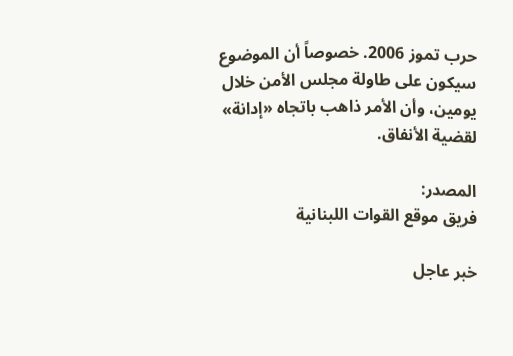حرب تموز 2006. خصوصاً أن الموضوع سيكون على طاولة مجلس الأمن خلال يومين، وأن الأمر ذاهب باتجاه «إدانة» لقضية الأنفاق.

المصدر:
فريق موقع القوات اللبنانية

خبر عاجل